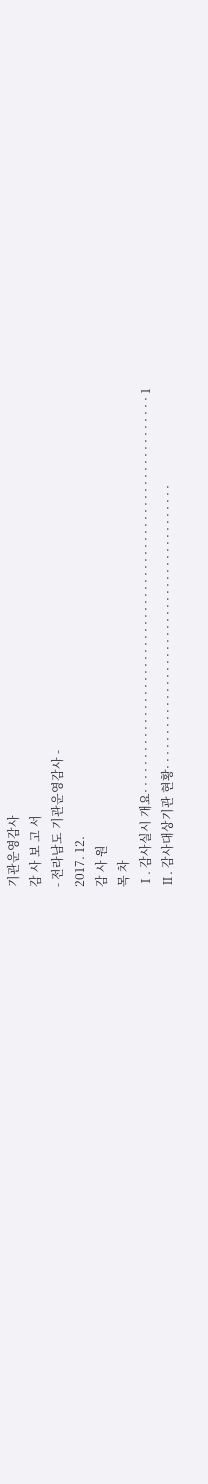기관운영감사
감 사 보 고 서
- 전라남도 기관운영감사 -
2017. 12.
감 사 원
목 차
Ⅰ. 감사실시 개요· · · · · · · · · · · · · · · · · · · · · · · · · · · · · · · · · · · · · · · · · · · · · · · · · · · · · · · · · 1
Ⅱ. 감사대상기관 현황· · · · · · · · · · · · · · · · · · · · · · · · · · · · · · · · · · · · · · · · ·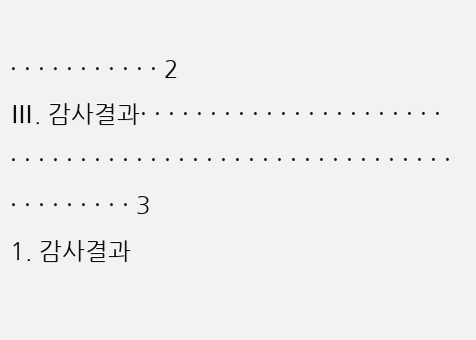· · · · · · · · · · · 2
Ⅲ. 감사결과· · · · · · · · · · · · · · · · · · · · · · · · · · · · · · · · · · · · · · · · · · · · · · · · · · · · · · · · · · · · · · · 3
1. 감사결과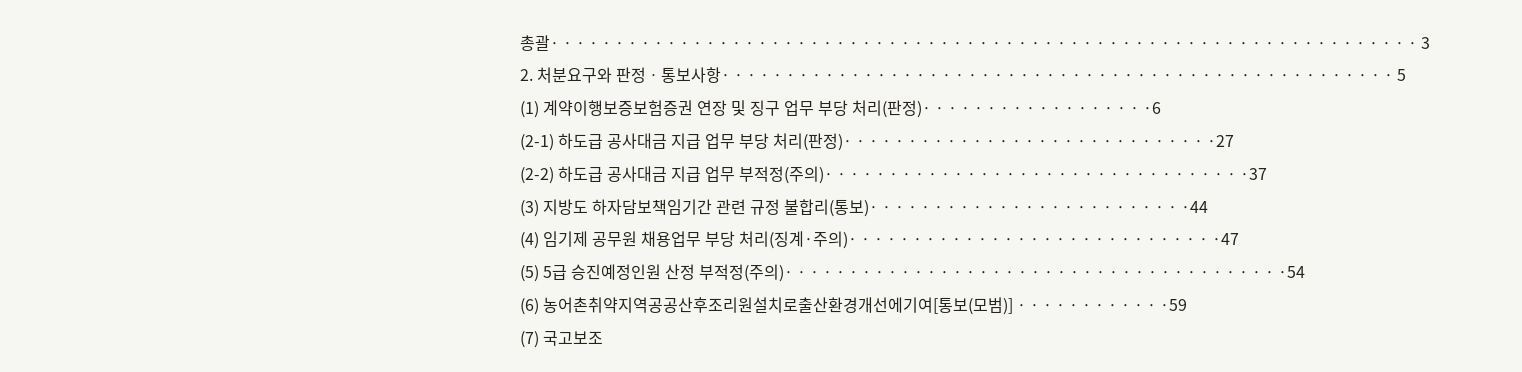총괄· · · · · · · · · · · · · · · · · · · · · · · · · · · · · · · · · · · · · · · · · · · · · · · · · · · · · · · · · · · · · · · · · · · 3
2. 처분요구와 판정ㆍ통보사항· · · · · · · · · · · · · · · · · · · · · · · · · · · · · · · · · · · · · · · · · · · · · · · · · · · · 5
(1) 계약이행보증보험증권 연장 및 징구 업무 부당 처리(판정)· · · · · · · · · · · · · · · · · ·6
(2-1) 하도급 공사대금 지급 업무 부당 처리(판정)· · · · · · · · · · · · · · · · · · · · · · · · · · · · ·27
(2-2) 하도급 공사대금 지급 업무 부적정(주의)· · · · · · · · · · · · · · · · · · · · · · · · · · · · · · · · ·37
(3) 지방도 하자담보책임기간 관련 규정 불합리(통보)· · · · · · · · · · · · · · · · · · · · · · · · ·44
(4) 임기제 공무원 채용업무 부당 처리(징계·주의)· · · · · · · · · · · · · · · · · · · · · · · · · · · · ·47
(5) 5급 승진예정인원 산정 부적정(주의)· · · · · · · · · · · · · · · · · · · · · · · · · · · · · · · · · · · · · · ·54
(6) 농어촌취약지역공공산후조리원설치로출산환경개선에기여[통보(모범)] · · · · · · · · · · · ·59
(7) 국고보조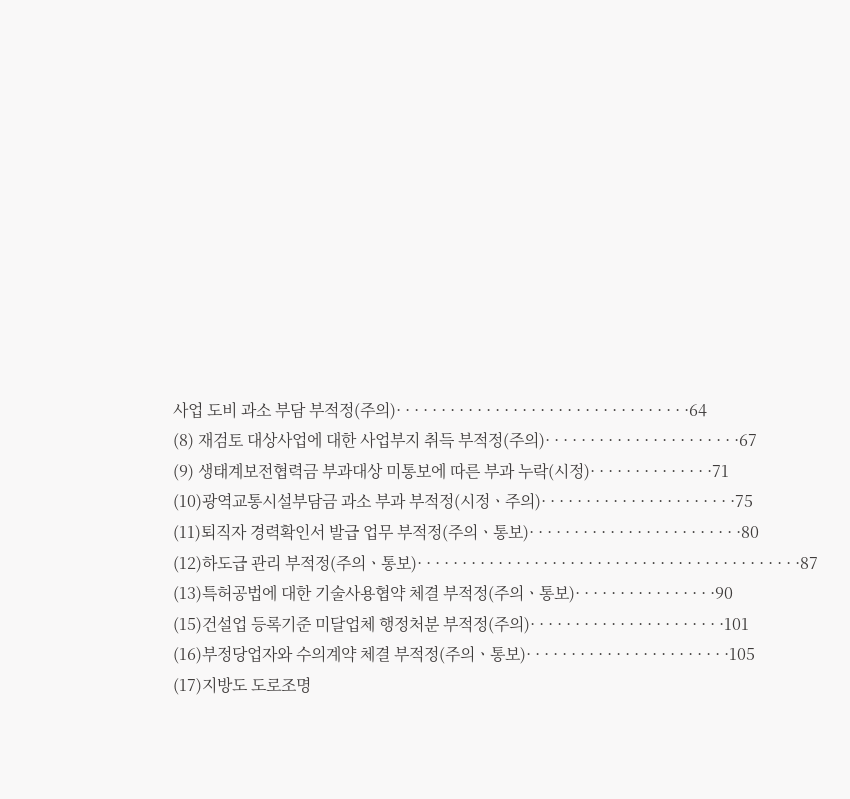사업 도비 과소 부담 부적정(주의)· · · · · · · · · · · · · · · · · · · · · · · · · · · · · · · · ·64
(8) 재검토 대상사업에 대한 사업부지 취득 부적정(주의)· · · · · · · · · · · · · · · · · · · · · ·67
(9) 생태계보전협력금 부과대상 미통보에 따른 부과 누락(시정)· · · · · · · · · · · · · ·71
(10)광역교통시설부담금 과소 부과 부적정(시정ㆍ주의)· · · · · · · · · · · · · · · · · · · · · ·75
(11)퇴직자 경력확인서 발급 업무 부적정(주의ㆍ통보)· · · · · · · · · · · · · · · · · · · · · · · ·80
(12)하도급 관리 부적정(주의ㆍ통보)· · · · · · · · · · · · · · · · · · · · · · · · · · · · · · · · · · · · · · · · · · ·87
(13)특허공법에 대한 기술사용협약 체결 부적정(주의ㆍ통보)· · · · · · · · · · · · · · · ·90
(15)건설업 등록기준 미달업체 행정처분 부적정(주의)· · · · · · · · · · · · · · · · · · · · · ·101
(16)부정당업자와 수의계약 체결 부적정(주의ㆍ통보)· · · · · · · · · · · · · · · · · · · · · · ·105
(17)지방도 도로조명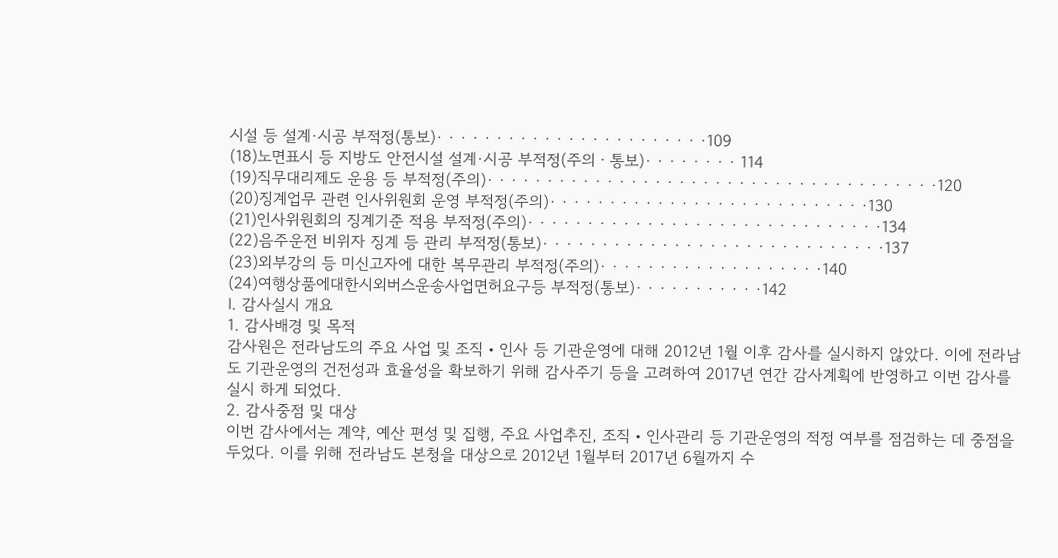시설 등 설계·시공 부적정(통보)· · · · · · · · · · · · · · · · · · · · · · ·109
(18)노면표시 등 지방도 안전시설 설계·시공 부적정(주의ㆍ통보)· · · · · · · · 114
(19)직무대리제도 운용 등 부적정(주의)· · · · · · · · · · · · · · · · · · · · · · · · · · · · · · · · · · · · · ·120
(20)징계업무 관련 인사위원회 운영 부적정(주의)· · · · · · · · · · · · · · · · · · · · · · · · · · ·130
(21)인사위원회의 징계기준 적용 부적정(주의)· · · · · · · · · · · · · · · · · · · · · · · · · · · · · ·134
(22)음주운전 비위자 징계 등 관리 부적정(통보)· · · · · · · · · · · · · · · · · · · · · · · · · · · · ·137
(23)외부강의 등 미신고자에 대한 복무관리 부적정(주의)· · · · · · · · · · · · · · · · · · ·140
(24)여행상품에대한시외버스운송사업면허요구등 부적정(통보)· · · · · · · · · · ·142
Ⅰ. 감사실시 개요
1. 감사배경 및 목적
감사원은 전라남도의 주요 사업 및 조직‧인사 등 기관운영에 대해 2012년 1월 이후 감사를 실시하지 않았다. 이에 전라남도 기관운영의 건전성과 효율성을 확보하기 위해 감사주기 등을 고려하여 2017년 연간 감사계획에 반영하고 이번 감사를 실시 하게 되었다.
2. 감사중점 및 대상
이번 감사에서는 계약, 예산 편성 및 집행, 주요 사업추진, 조직・인사관리 등 기관운영의 적정 여부를 점검하는 데 중점을 두었다. 이를 위해 전라남도 본청을 대상으로 2012년 1월부터 2017년 6월까지 수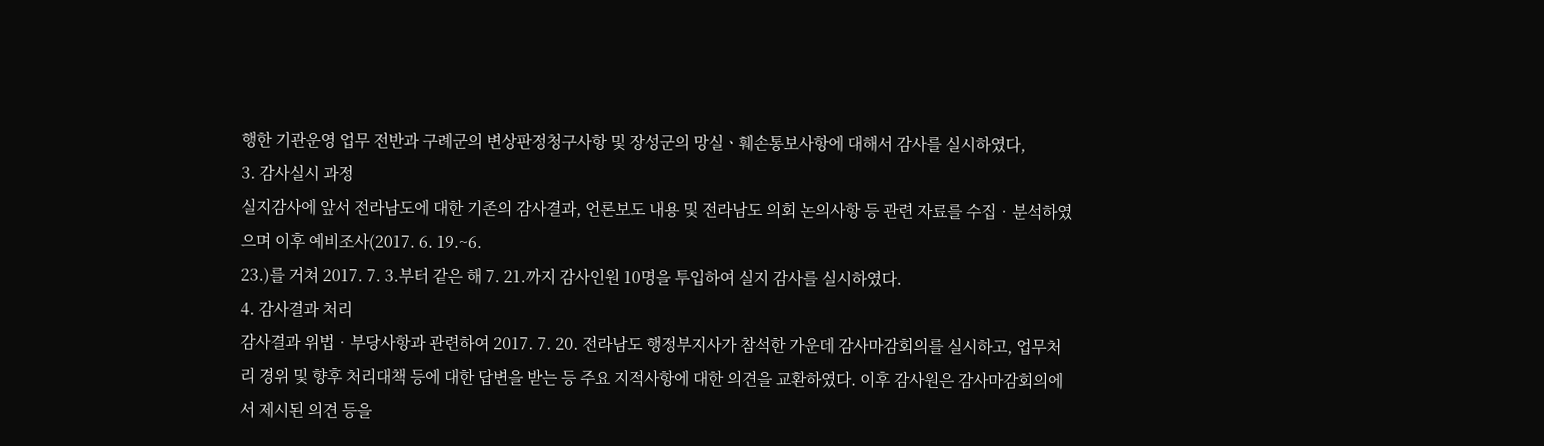행한 기관운영 업무 전반과 구례군의 변상판정청구사항 및 장성군의 망실ㆍ훼손통보사항에 대해서 감사를 실시하였다,
3. 감사실시 과정
실지감사에 앞서 전라남도에 대한 기존의 감사결과, 언론보도 내용 및 전라남도 의회 논의사항 등 관련 자료를 수집‧분석하였으며 이후 예비조사(2017. 6. 19.~6.
23.)를 거쳐 2017. 7. 3.부터 같은 해 7. 21.까지 감사인원 10명을 투입하여 실지 감사를 실시하였다.
4. 감사결과 처리
감사결과 위법‧부당사항과 관련하여 2017. 7. 20. 전라남도 행정부지사가 참석한 가운데 감사마감회의를 실시하고, 업무처리 경위 및 향후 처리대책 등에 대한 답변을 받는 등 주요 지적사항에 대한 의견을 교환하였다. 이후 감사원은 감사마감회의에서 제시된 의견 등을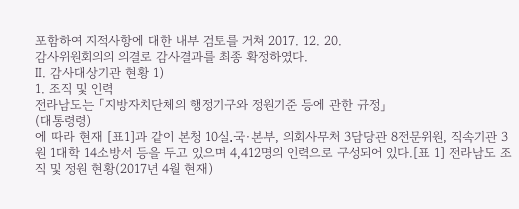포함하여 지적사항에 대한 내부 검토를 거쳐 2017. 12. 20.
감사위원회의의 의결로 감사결과를 최종 확정하였다.
Ⅱ. 감사대상기관 현황 1)
1. 조직 및 인력
전라남도는 「지방자치단체의 행정기구와 정원기준 등에 관한 규정」
(대통령령)
에 따라 현재 [표1]과 같이 본청 10실․국·본부, 의회사무처 3담당관 8전문위원, 직속기관 3원 1대학 14소방서 등을 두고 있으며 4,412명의 인력으로 구성되어 있다.[표 1] 전라남도 조직 및 정원 현황(2017년 4월 현재)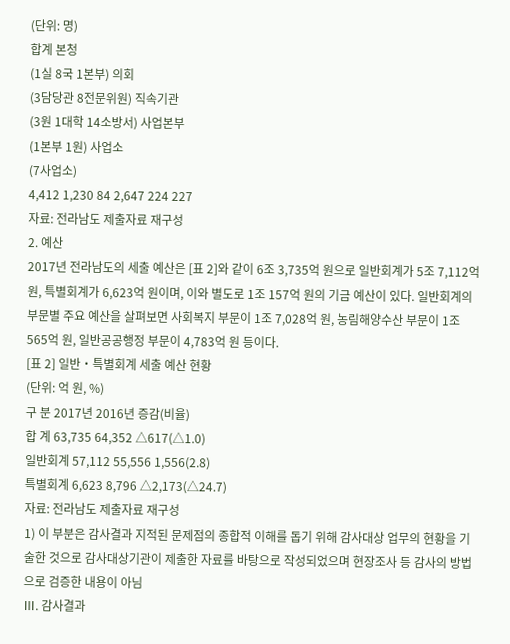(단위: 명)
합계 본청
(1실 8국 1본부) 의회
(3담당관 8전문위원) 직속기관
(3원 1대학 14소방서) 사업본부
(1본부 1원) 사업소
(7사업소)
4,412 1,230 84 2,647 224 227
자료: 전라남도 제출자료 재구성
2. 예산
2017년 전라남도의 세출 예산은 [표 2]와 같이 6조 3,735억 원으로 일반회계가 5조 7,112억 원, 특별회계가 6,623억 원이며, 이와 별도로 1조 157억 원의 기금 예산이 있다. 일반회계의 부문별 주요 예산을 살펴보면 사회복지 부문이 1조 7,028억 원, 농림해양수산 부문이 1조 565억 원, 일반공공행정 부문이 4,783억 원 등이다.
[표 2] 일반・특별회계 세출 예산 현황
(단위: 억 원, %)
구 분 2017년 2016년 증감(비율)
합 계 63,735 64,352 △617(△1.0)
일반회계 57,112 55,556 1,556(2.8)
특별회계 6,623 8,796 △2,173(△24.7)
자료: 전라남도 제출자료 재구성
1) 이 부분은 감사결과 지적된 문제점의 종합적 이해를 돕기 위해 감사대상 업무의 현황을 기술한 것으로 감사대상기관이 제출한 자료를 바탕으로 작성되었으며 현장조사 등 감사의 방법으로 검증한 내용이 아님
Ⅲ. 감사결과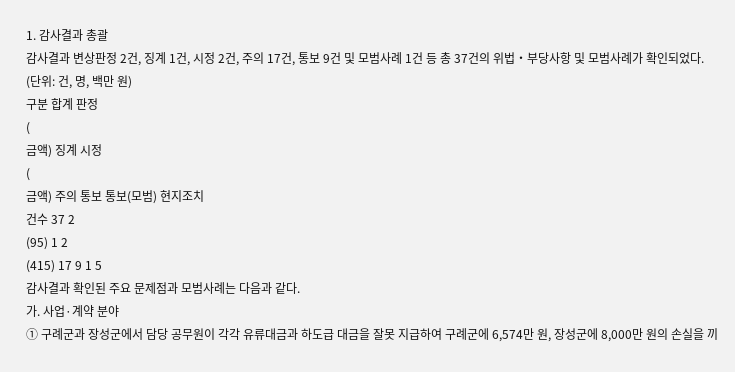1. 감사결과 총괄
감사결과 변상판정 2건, 징계 1건, 시정 2건, 주의 17건, 통보 9건 및 모범사례 1건 등 총 37건의 위법‧부당사항 및 모범사례가 확인되었다.
(단위: 건, 명, 백만 원)
구분 합계 판정
(
금액) 징계 시정
(
금액) 주의 통보 통보(모범) 현지조치
건수 37 2
(95) 1 2
(415) 17 9 1 5
감사결과 확인된 주요 문제점과 모범사례는 다음과 같다.
가. 사업·계약 분야
① 구례군과 장성군에서 담당 공무원이 각각 유류대금과 하도급 대금을 잘못 지급하여 구례군에 6,574만 원, 장성군에 8,000만 원의 손실을 끼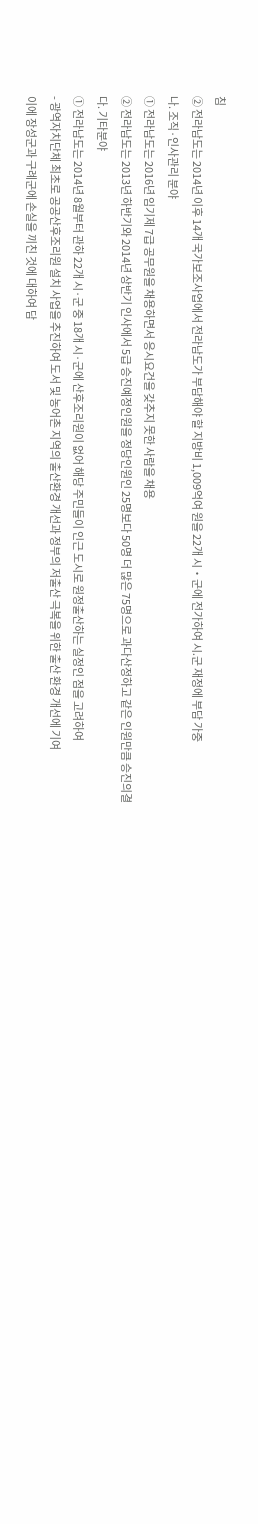침
② 전라남도는 2014년 이후 14개 국가보조사업에서 전라남도가 부담해야 할 지방비 1,009억여 원을 22개 시‧군에 전가하여 시․군 재정에 부담 가중
나. 조직·인사관리 분야
① 전라남도는 2016년 임기제 7급 공무원을 채용하면서 응시요건을 갖추지 못한 사람을 채용
② 전라남도는 2013년 하반기와 2014년 상반기 인사에서 5급 승진예정인원을 정당인원인 25명보다 50명 더 많은 75명으로 과다산정하고 같은 인원만큼 승진의결
다. 기타분야
① 전라남도는 2014년 8월부터 관하 22개 시·군 중 18개 시·군에 산후조리원이 없어 해당 주민들이 인근 도시로 원정출산하는 실정인 점을 고려하여
- 광역자치단체 최초로 공공산후조리원 설치 사업을 추진하여 도서 및 농어촌 지역의 출산환경 개선과 정부의 저출산 극복을 위한 출산 환경 개선에 기여
이에 장성군과 구례군에 손실을 끼친 것에 대하여 담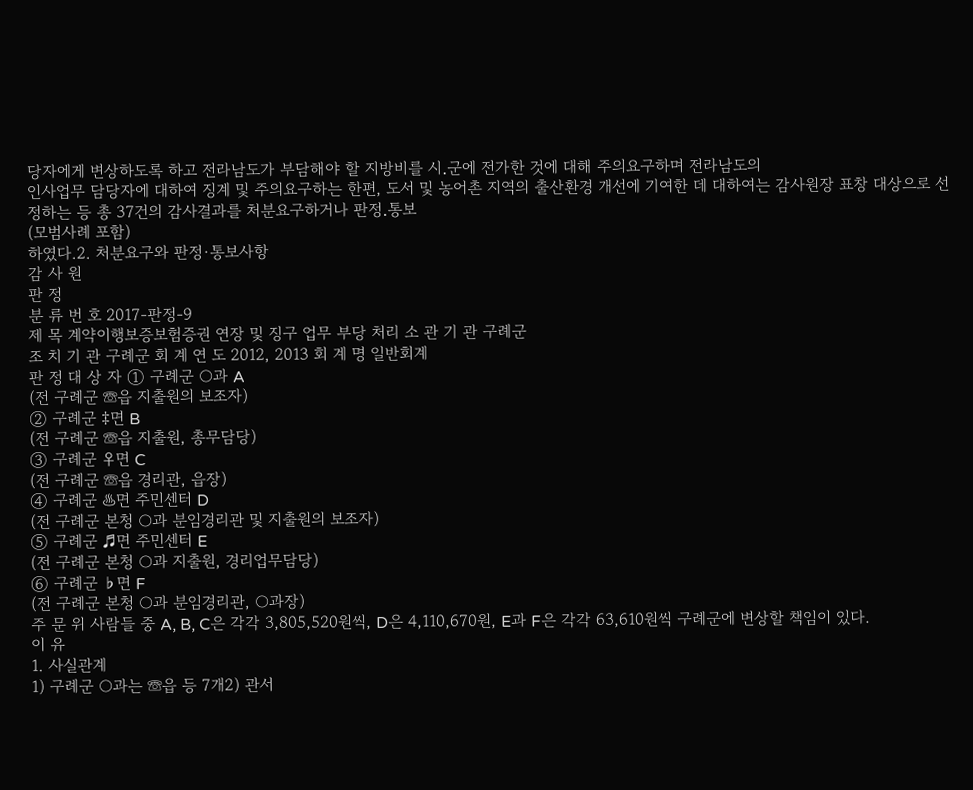당자에게 변상하도록 하고 전라남도가 부담해야 할 지방비를 시․군에 전가한 것에 대해 주의요구하며 전라남도의
인사업무 담당자에 대하여 징계 및 주의요구하는 한편, 도서 및 농어촌 지역의 출산환경 개선에 기여한 데 대하여는 감사원장 표창 대상으로 선정하는 등 총 37건의 감사결과를 처분요구하거나 판정․통보
(모범사례 포함)
하였다.2. 처분요구와 판정·통보사항
감 사 원
판 정
분 류 번 호 2017-판정-9
제 목 계약이행보증보험증권 연장 및 징구 업무 부당 처리 소 관 기 관 구례군
조 치 기 관 구례군 회 계 연 도 2012, 2013 회 계 명 일반회계
판 정 대 상 자 ① 구례군 ○과 A
(전 구례군 ☏읍 지출원의 보조자)
② 구례군 ‡면 B
(전 구례군 ☏읍 지출원, 총무담당)
③ 구례군 ♀면 C
(전 구례군 ☏읍 경리관, 읍장)
④ 구례군 ♨면 주민센터 D
(전 구례군 본청 ○과 분임경리관 및 지출원의 보조자)
⑤ 구례군 ♬면 주민센터 E
(전 구례군 본청 ○과 지출원, 경리업무담당)
⑥ 구례군 ♭면 F
(전 구례군 본청 ○과 분임경리관, ○과장)
주 문 위 사람들 중 A, B, C은 각각 3,805,520원씩, D은 4,110,670원, E과 F은 각각 63,610원씩 구례군에 변상할 책임이 있다.
이 유
1. 사실관계
1) 구례군 ○과는 ☏읍 등 7개2) 관서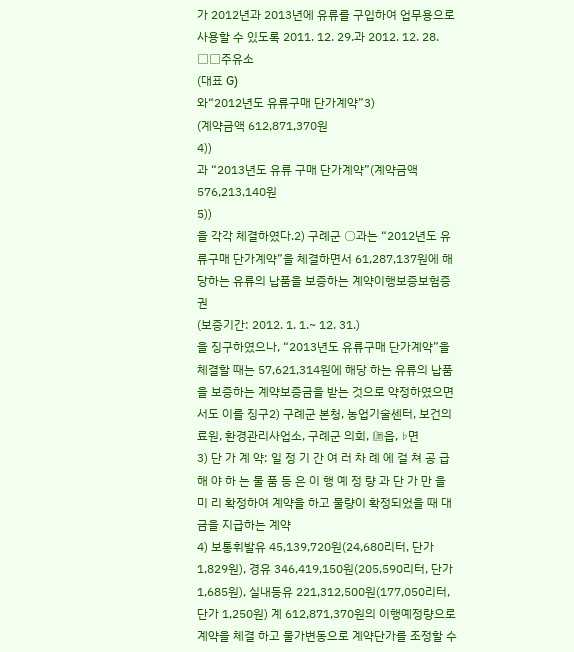가 2012년과 2013년에 유류를 구입하여 업무용으로 사용할 수 있도록 2011. 12. 29.과 2012. 12. 28. □□주유소
(대표 G)
와“2012년도 유류구매 단가계약”3)
(계약금액 612,871,370원
4))
과 “2013년도 유류 구매 단가계약”(계약금액 576,213,140원
5))
을 각각 체결하였다.2) 구례군 ○과는 “2012년도 유류구매 단가계약”을 체결하면서 61,287,137원에 해당하는 유류의 납품을 보증하는 계약이행보증보험증권
(보증기간: 2012. 1. 1.~ 12. 31.)
을 징구하였으나, “2013년도 유류구매 단가계약”을 체결할 때는 57,621,314원에 해당 하는 유류의 납품을 보증하는 계약보증금을 받는 것으로 약정하였으면서도 이를 징구2) 구례군 본청, 농업기술센터, 보건의료원, 환경관리사업소, 구례군 의회, ☏읍, ♭면
3) 단 가 계 약: 일 정 기 간 여 러 차 례 에 걸 쳐 공 급 해 야 하 는 물 품 등 은 이 행 예 정 량 과 단 가 만 을 미 리 확정하여 계약을 하고 물량이 확정되었을 때 대금을 지급하는 계약
4) 보통휘발유 45,139,720원(24,680리터, 단가 1,829원), 경유 346,419,150원(205,590리터, 단가 1,685원), 실내등유 221,312,500원(177,050리터, 단가 1,250원) 계 612,871,370원의 이행예정량으로 계약을 체결 하고 물가변동으로 계약단가를 조정할 수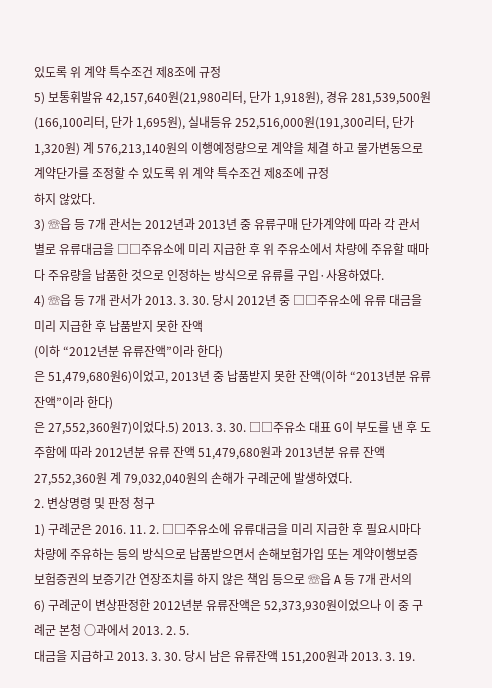있도록 위 계약 특수조건 제8조에 규정
5) 보통휘발유 42,157,640원(21,980리터, 단가 1,918원), 경유 281,539,500원(166,100리터, 단가 1,695원), 실내등유 252,516,000원(191,300리터, 단가 1,320원) 계 576,213,140원의 이행예정량으로 계약을 체결 하고 물가변동으로 계약단가를 조정할 수 있도록 위 계약 특수조건 제8조에 규정
하지 않았다.
3) ☏읍 등 7개 관서는 2012년과 2013년 중 유류구매 단가계약에 따라 각 관서 별로 유류대금을 □□주유소에 미리 지급한 후 위 주유소에서 차량에 주유할 때마다 주유량을 납품한 것으로 인정하는 방식으로 유류를 구입·사용하였다.
4) ☏읍 등 7개 관서가 2013. 3. 30. 당시 2012년 중 □□주유소에 유류 대금을 미리 지급한 후 납품받지 못한 잔액
(이하 “2012년분 유류잔액”이라 한다)
은 51,479,680원6)이었고, 2013년 중 납품받지 못한 잔액(이하 “2013년분 유류잔액”이라 한다)
은 27,552,360원7)이었다.5) 2013. 3. 30. □□주유소 대표 G이 부도를 낸 후 도주함에 따라 2012년분 유류 잔액 51,479,680원과 2013년분 유류 잔액 27,552,360원 계 79,032,040원의 손해가 구례군에 발생하였다.
2. 변상명령 및 판정 청구
1) 구례군은 2016. 11. 2. □□주유소에 유류대금을 미리 지급한 후 필요시마다 차량에 주유하는 등의 방식으로 납품받으면서 손해보험가입 또는 계약이행보증 보험증권의 보증기간 연장조치를 하지 않은 책임 등으로 ☏읍 A 등 7개 관서의
6) 구례군이 변상판정한 2012년분 유류잔액은 52,373,930원이었으나 이 중 구례군 본청 ○과에서 2013. 2. 5.
대금을 지급하고 2013. 3. 30. 당시 남은 유류잔액 151,200원과 2013. 3. 19.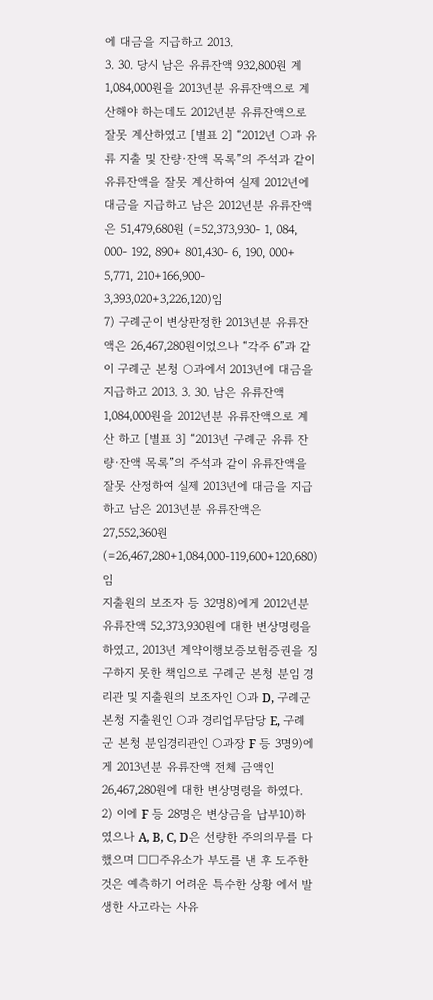에 대금을 지급하고 2013.
3. 30. 당시 남은 유류잔액 932,800원 계 1,084,000원을 2013년분 유류잔액으로 계산해야 하는데도 2012년분 유류잔액으로 잘못 계산하였고 [별표 2] “2012년 ○과 유류 지출 및 잔량·잔액 목록”의 주석과 같이 유류잔액을 잘못 계산하여 실제 2012년에 대금을 지급하고 남은 2012년분 유류잔액은 51,479,680원 (=52,373,930- 1, 084, 000- 192, 890+ 801,430- 6, 190, 000+ 5,771, 210+166,900-
3,393,020+3,226,120)임
7) 구례군이 변상판정한 2013년분 유류잔액은 26,467,280원이었으나 “각주 6”과 같이 구례군 본청 ○과에서 2013년에 대금을 지급하고 2013. 3. 30. 남은 유류잔액 1,084,000원을 2012년분 유류잔액으로 계산 하고 [별표 3] “2013년 구례군 유류 잔량·잔액 목록”의 주석과 같이 유류잔액을 잘못 산정하여 실제 2013년에 대금을 지급하고 남은 2013년분 유류잔액은 27,552,360원(=26,467,280+1,084,000-119,600+120,680)임
지출원의 보조자 등 32명8)에게 2012년분 유류잔액 52,373,930원에 대한 변상명령을 하였고, 2013년 계약이행보증보험증권을 징구하지 못한 책임으로 구례군 본청 분임 경리관 및 지출원의 보조자인 ○과 D, 구례군 본청 지출원인 ○과 경리업무담당 E, 구례군 본청 분임경리관인 ○과장 F 등 3명9)에게 2013년분 유류잔액 전체 금액인 26,467,280원에 대한 변상명령을 하였다.
2) 이에 F 등 28명은 변상금을 납부10)하였으나 A, B, C, D은 선량한 주의의무를 다했으며 □□주유소가 부도를 낸 후 도주한 것은 예측하기 어려운 특수한 상황 에서 발생한 사고라는 사유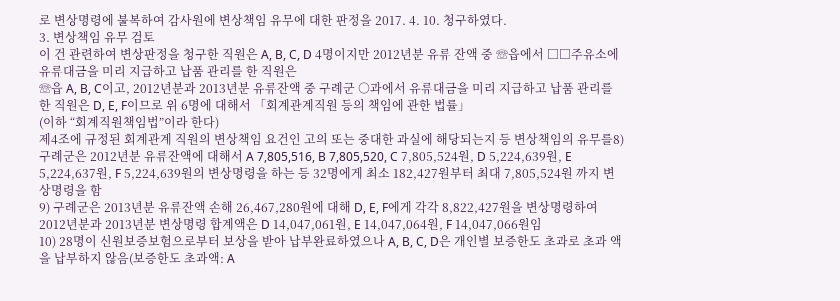로 변상명령에 불복하여 감사원에 변상책임 유무에 대한 판정을 2017. 4. 10. 청구하였다.
3. 변상책임 유무 검토
이 건 관련하여 변상판정을 청구한 직원은 A, B, C, D 4명이지만 2012년분 유류 잔액 중 ☏읍에서 □□주유소에 유류대금을 미리 지급하고 납품 관리를 한 직원은
☏읍 A, B, C이고, 2012년분과 2013년분 유류잔액 중 구례군 ○과에서 유류대금을 미리 지급하고 납품 관리를 한 직원은 D, E, F이므로 위 6명에 대해서 「회계관계직원 등의 책임에 관한 법률」
(이하 “회계직원책임법”이라 한다)
제4조에 규정된 회계관계 직원의 변상책임 요건인 고의 또는 중대한 과실에 해당되는지 등 변상책임의 유무를8) 구례군은 2012년분 유류잔액에 대해서 A 7,805,516, B 7,805,520, C 7,805,524원, D 5,224,639원, E 5,224,637원, F 5,224,639원의 변상명령을 하는 등 32명에게 최소 182,427원부터 최대 7,805,524원 까지 변상명령을 함
9) 구례군은 2013년분 유류잔액 손해 26,467,280원에 대해 D, E, F에게 각각 8,822,427원을 변상명령하여 2012년분과 2013년분 변상명령 합계액은 D 14,047,061원, E 14,047,064원, F 14,047,066원임
10) 28명이 신원보증보험으로부터 보상을 받아 납부완료하였으나 A, B, C, D은 개인별 보증한도 초과로 초과 액을 납부하지 않음(보증한도 초과액: A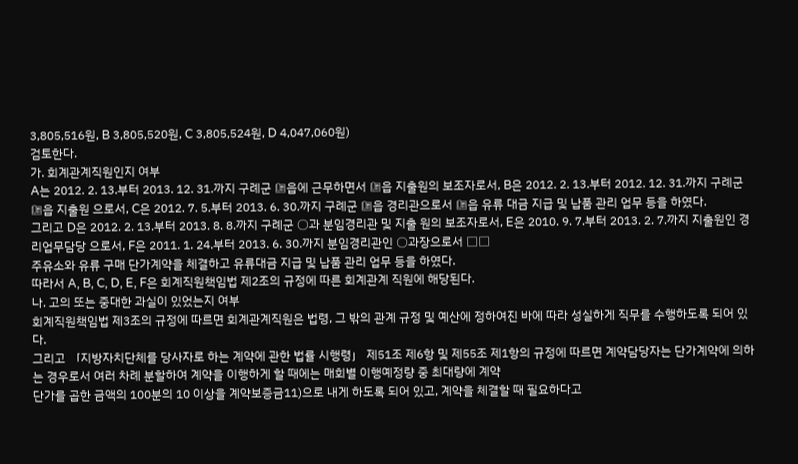3,805,516원, B 3,805,520원, C 3,805,524원, D 4,047,060원)
검토한다.
가. 회계관계직원인지 여부
A는 2012. 2. 13.부터 2013. 12. 31.까지 구례군 ☏읍에 근무하면서 ☏읍 지출원의 보조자로서, B은 2012. 2. 13.부터 2012. 12. 31.까지 구례군 ☏읍 지출원 으로서, C은 2012. 7. 5.부터 2013. 6. 30.까지 구례군 ☏읍 경리관으로서 ☏읍 유류 대금 지급 및 납품 관리 업무 등을 하였다.
그리고 D은 2012. 2. 13.부터 2013. 8. 8.까지 구례군 ○과 분임경리관 및 지출 원의 보조자로서, E은 2010. 9. 7.부터 2013. 2. 7.까지 지출원인 경리업무담당 으로서, F은 2011. 1. 24.부터 2013. 6. 30.까지 분임경리관인 ○과장으로서 □□
주유소와 유류 구매 단가계약을 체결하고 유류대금 지급 및 납품 관리 업무 등을 하였다.
따라서 A, B, C, D, E, F은 회계직원책임법 제2조의 규정에 따른 회계관계 직원에 해당된다.
나. 고의 또는 중대한 과실이 있었는지 여부
회계직원책임법 제3조의 규정에 따르면 회계관계직원은 법령, 그 밖의 관계 규정 및 예산에 정하여진 바에 따라 성실하게 직무를 수행하도록 되어 있다.
그리고 「지방자치단체를 당사자로 하는 계약에 관한 법률 시행령」 제51조 제6항 및 제55조 제1항의 규정에 따르면 계약담당자는 단가계약에 의하는 경우로서 여러 차례 분할하여 계약을 이행하게 할 때에는 매회별 이행예정량 중 최대량에 계약
단가를 곱한 금액의 100분의 10 이상을 계약보증금11)으로 내게 하도록 되어 있고, 계약을 체결할 때 필요하다고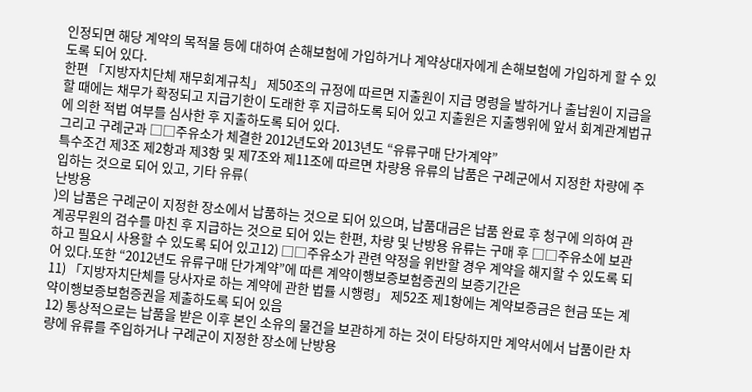인정되면 해당 계약의 목적물 등에 대하여 손해보험에 가입하거나 계약상대자에게 손해보험에 가입하게 할 수 있도록 되어 있다.
한편 「지방자치단체 재무회계규칙」 제50조의 규정에 따르면 지출원이 지급 명령을 발하거나 출납원이 지급을 할 때에는 채무가 확정되고 지급기한이 도래한 후 지급하도록 되어 있고 지출원은 지출행위에 앞서 회계관계법규에 의한 적법 여부를 심사한 후 지출하도록 되어 있다.
그리고 구례군과 □□주유소가 체결한 2012년도와 2013년도 “유류구매 단가계약”
특수조건 제3조 제2항과 제3항 및 제7조와 제11조에 따르면 차량용 유류의 납품은 구례군에서 지정한 차량에 주입하는 것으로 되어 있고, 기타 유류(
난방용
)의 납품은 구례군이 지정한 장소에서 납품하는 것으로 되어 있으며, 납품대금은 납품 완료 후 청구에 의하여 관계공무원의 검수를 마친 후 지급하는 것으로 되어 있는 한편, 차량 및 난방용 유류는 구매 후 □□주유소에 보관하고 필요시 사용할 수 있도록 되어 있고12) □□주유소가 관련 약정을 위반할 경우 계약을 해지할 수 있도록 되어 있다.또한 “2012년도 유류구매 단가계약”에 따른 계약이행보증보험증권의 보증기간은
11) 「지방자치단체를 당사자로 하는 계약에 관한 법률 시행령」 제52조 제1항에는 계약보증금은 현금 또는 계약이행보증보험증권을 제출하도록 되어 있음
12) 통상적으로는 납품을 받은 이후 본인 소유의 물건을 보관하게 하는 것이 타당하지만 계약서에서 납품이란 차량에 유류를 주입하거나 구례군이 지정한 장소에 난방용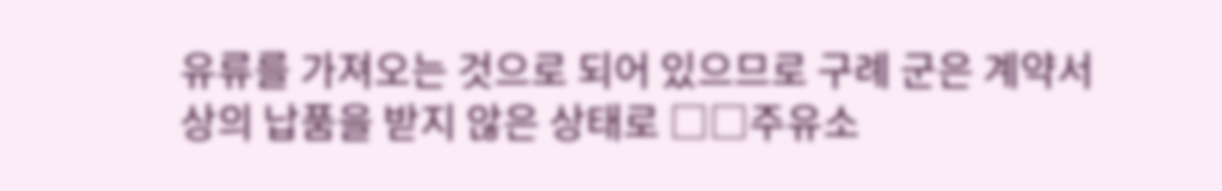유류를 가져오는 것으로 되어 있으므로 구례 군은 계약서상의 납품을 받지 않은 상태로 □□주유소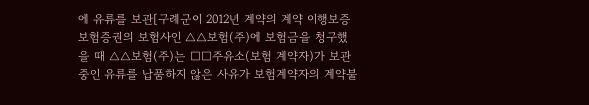에 유류를 보관[구례군이 2012년 계약의 계약 이행보증보험증권의 보험사인 △△보험(주)에 보험금을 청구했을 때 △△보험(주)는 □□주유소(보험 계약자)가 보관 중인 유류를 납품하지 않은 사유가 보험계약자의 계약불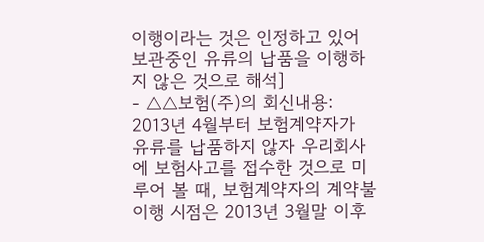이행이라는 것은 인정하고 있어 보관중인 유류의 납품을 이행하지 않은 것으로 해석]
- △△보험(주)의 회신내용: 2013년 4월부터 보험계약자가 유류를 납품하지 않자 우리회사에 보험사고를 접수한 것으로 미루어 볼 때, 보험계약자의 계약불이행 시점은 2013년 3월말 이후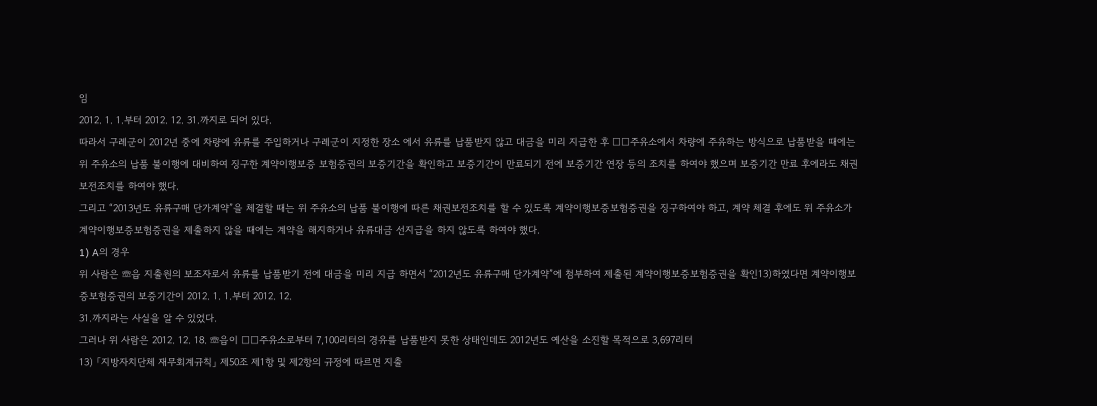임
2012. 1. 1.부터 2012. 12. 31.까지로 되어 있다.
따라서 구례군이 2012년 중에 차량에 유류를 주입하거나 구례군이 지정한 장소 에서 유류를 납품받지 않고 대금을 미리 지급한 후 □□주유소에서 차량에 주유하는 방식으로 납품받을 때에는 위 주유소의 납품 불이행에 대비하여 징구한 계약이행보증 보험증권의 보증기간을 확인하고 보증기간이 만료되기 전에 보증기간 연장 등의 조치를 하여야 했으며 보증기간 만료 후에라도 채권보전조치를 하여야 했다.
그리고 “2013년도 유류구매 단가계약”을 체결할 때는 위 주유소의 납품 불이행에 따른 채권보전조치를 할 수 있도록 계약이행보증보험증권을 징구하여야 하고, 계약 체결 후에도 위 주유소가 계약이행보증보험증권을 제출하지 않을 때에는 계약을 해지하거나 유류대금 선지급을 하지 않도록 하여야 했다.
1) A의 경우
위 사람은 ☏읍 지출원의 보조자로서 유류를 납품받기 전에 대금을 미리 지급 하면서 “2012년도 유류구매 단가계약”에 첨부하여 제출된 계약이행보증보험증권을 확인13)하였다면 계약이행보증보험증권의 보증기간이 2012. 1. 1.부터 2012. 12.
31.까지라는 사실을 알 수 있었다.
그러나 위 사람은 2012. 12. 18. ☏읍이 □□주유소로부터 7,100리터의 경유를 납품받지 못한 상태인데도 2012년도 예산을 소진할 목적으로 3,697리터
13) 「지방자치단체 재무회계규칙」 제50조 제1항 및 제2항의 규정에 따르면 지출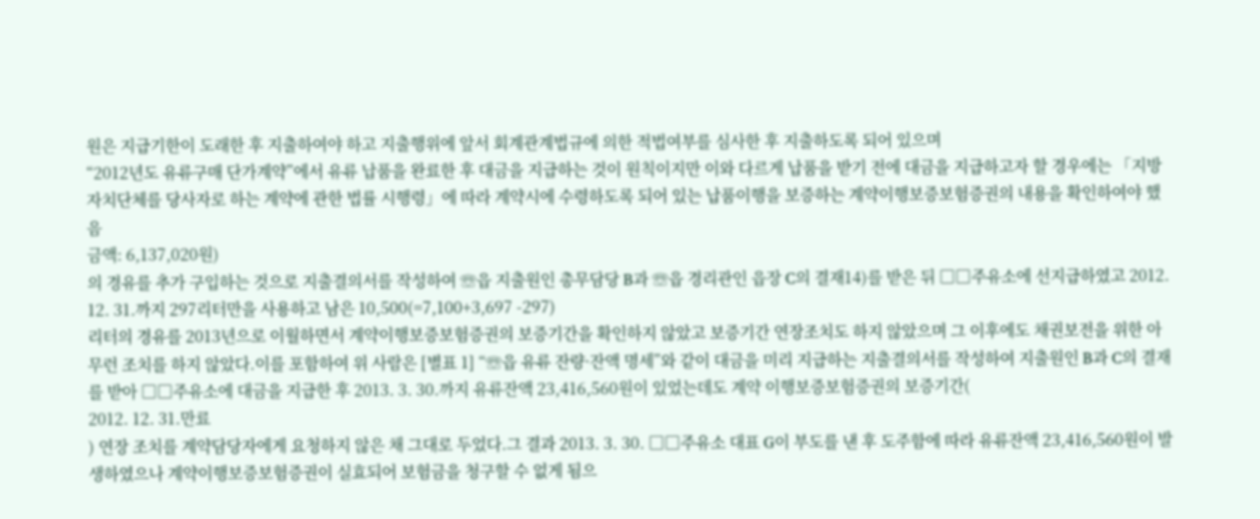원은 지급기한이 도래한 후 지출하여야 하고 지출행위에 앞서 회계관계법규에 의한 적법여부를 심사한 후 지출하도록 되어 있으며
“2012년도 유류구매 단가계약”에서 유류 납품을 완료한 후 대금을 지급하는 것이 원칙이지만 이와 다르게 납품을 받기 전에 대금을 지급하고자 할 경우에는 「지방자치단체를 당사자로 하는 계약에 관한 법률 시행령」에 따라 계약시에 수령하도록 되어 있는 납품이행을 보증하는 계약이행보증보험증권의 내용을 확인하여야 했음
금액: 6,137,020원)
의 경유를 추가 구입하는 것으로 지출결의서를 작성하여 ☏읍 지출원인 총무담당 B과 ☏읍 경리관인 읍장 C의 결재14)를 받은 뒤 □□주유소에 선지급하였고 2012. 12. 31.까지 297리터만을 사용하고 남은 10,500(=7,100+3,697 -297)
리터의 경유를 2013년으로 이월하면서 계약이행보증보험증권의 보증기간을 확인하지 않았고 보증기간 연장조치도 하지 않았으며 그 이후에도 채권보전을 위한 아무런 조치를 하지 않았다.이를 포함하여 위 사람은 [별표 1] “☏읍 유류 잔량·잔액 명세”와 같이 대금을 미리 지급하는 지출결의서를 작성하여 지출원인 B과 C의 결재를 받아 □□주유소에 대금을 지급한 후 2013. 3. 30.까지 유류잔액 23,416,560원이 있었는데도 계약 이행보증보험증권의 보증기간(
2012. 12. 31.만료
) 연장 조치를 계약담당자에게 요청하지 않은 채 그대로 두었다.그 결과 2013. 3. 30. □□주유소 대표 G이 부도를 낸 후 도주함에 따라 유류잔액 23,416,560원이 발생하였으나 계약이행보증보험증권이 실효되어 보험금을 청구할 수 없게 됨으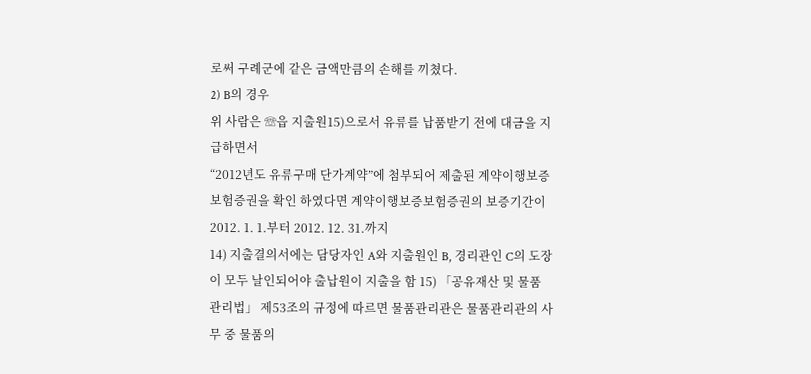로써 구례군에 같은 금액만큼의 손해를 끼쳤다.
2) B의 경우
위 사람은 ☏읍 지출원15)으로서 유류를 납품받기 전에 대금을 지급하면서
“2012년도 유류구매 단가계약”에 첨부되어 제출된 계약이행보증보험증권을 확인 하였다면 계약이행보증보험증권의 보증기간이 2012. 1. 1.부터 2012. 12. 31.까지
14) 지출결의서에는 담당자인 A와 지출원인 B, 경리관인 C의 도장이 모두 날인되어야 출납원이 지출을 함 15) 「공유재산 및 물품 관리법」 제53조의 규정에 따르면 물품관리관은 물품관리관의 사무 중 물품의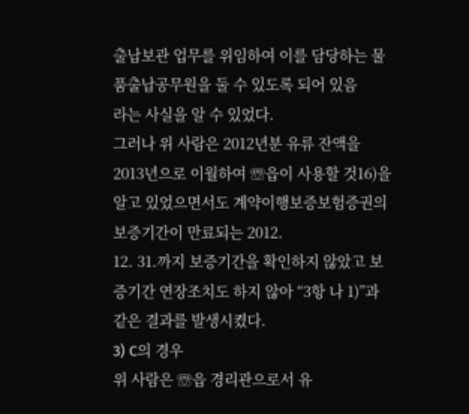출납보관 업무를 위임하여 이를 담당하는 물품출납공무원을 둘 수 있도록 되어 있음
라는 사실을 알 수 있었다.
그러나 위 사람은 2012년분 유류 잔액을 2013년으로 이월하여 ☏읍이 사용할 것16)을 알고 있었으면서도 계약이행보증보험증권의 보증기간이 만료되는 2012.
12. 31.까지 보증기간을 확인하지 않았고 보증기간 연장조치도 하지 않아 “3항 나 1)”과 같은 결과를 발생시켰다.
3) C의 경우
위 사람은 ☏읍 경리관으로서 유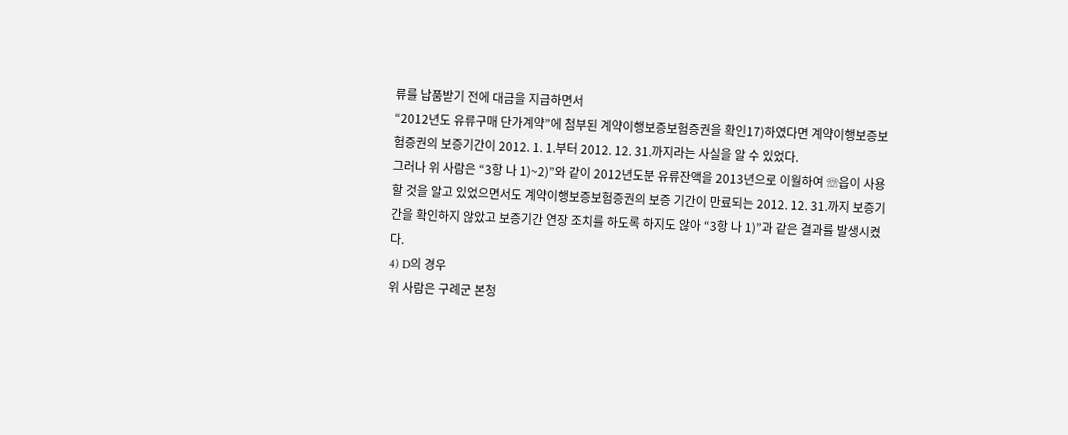류를 납품받기 전에 대금을 지급하면서
“2012년도 유류구매 단가계약”에 첨부된 계약이행보증보험증권을 확인17)하였다면 계약이행보증보험증권의 보증기간이 2012. 1. 1.부터 2012. 12. 31.까지라는 사실을 알 수 있었다.
그러나 위 사람은 “3항 나 1)~2)”와 같이 2012년도분 유류잔액을 2013년으로 이월하여 ☏읍이 사용할 것을 알고 있었으면서도 계약이행보증보험증권의 보증 기간이 만료되는 2012. 12. 31.까지 보증기간을 확인하지 않았고 보증기간 연장 조치를 하도록 하지도 않아 “3항 나 1)”과 같은 결과를 발생시켰다.
4) D의 경우
위 사람은 구례군 본청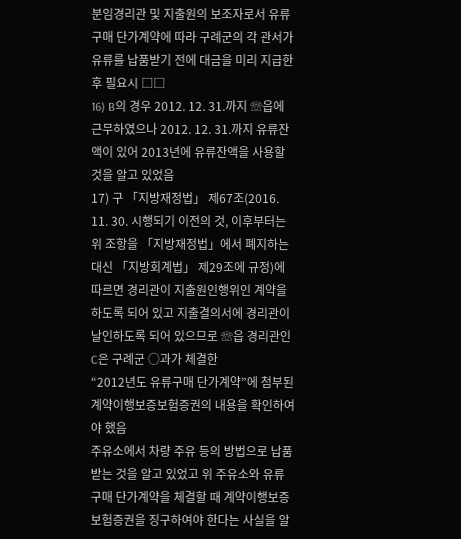분임경리관 및 지출원의 보조자로서 유류구매 단가계약에 따라 구례군의 각 관서가 유류를 납품받기 전에 대금을 미리 지급한 후 필요시 □□
16) B의 경우 2012. 12. 31.까지 ☏읍에 근무하였으나 2012. 12. 31.까지 유류잔액이 있어 2013년에 유류잔액을 사용할 것을 알고 있었음
17) 구 「지방재정법」 제67조(2016. 11. 30. 시행되기 이전의 것, 이후부터는 위 조항을 「지방재정법」에서 폐지하는 대신 「지방회계법」 제29조에 규정)에 따르면 경리관이 지출원인행위인 계약을 하도록 되어 있고 지출결의서에 경리관이 날인하도록 되어 있으므로 ☏읍 경리관인 C은 구례군 ○과가 체결한
“2012년도 유류구매 단가계약”에 첨부된 계약이행보증보험증권의 내용을 확인하여야 했음
주유소에서 차량 주유 등의 방법으로 납품받는 것을 알고 있었고 위 주유소와 유류 구매 단가계약을 체결할 때 계약이행보증보험증권을 징구하여야 한다는 사실을 알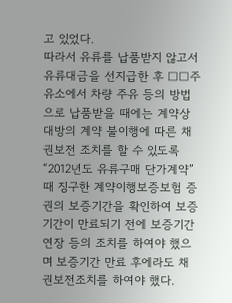고 있었다.
따라서 유류를 납품받지 않고서 유류대금을 선지급한 후 □□주유소에서 차량 주유 등의 방법으로 납품받을 때에는 계약상대방의 계약 불이행에 따른 채권보전 조치를 할 수 있도록 “2012년도 유류구매 단가계약”때 징구한 계약이행보증보험 증권의 보증기간을 확인하여 보증기간이 만료되기 전에 보증기간 연장 등의 조치를 하여야 했으며 보증기간 만료 후에라도 채권보전조치를 하여야 했다.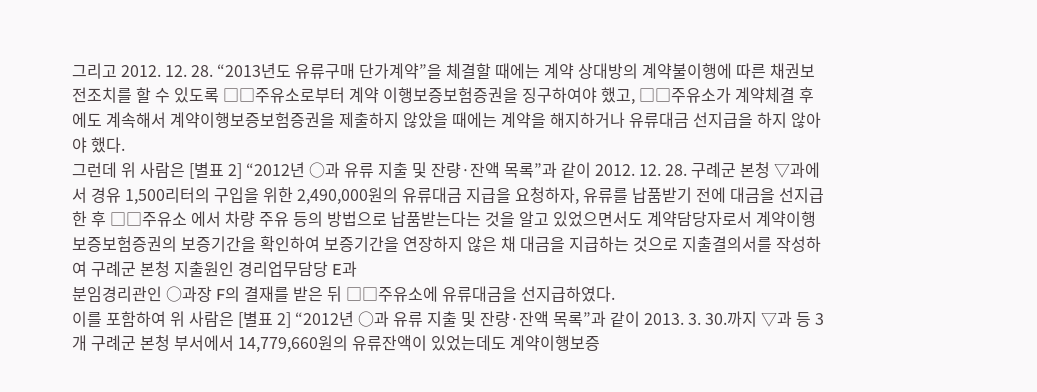그리고 2012. 12. 28. “2013년도 유류구매 단가계약”을 체결할 때에는 계약 상대방의 계약불이행에 따른 채권보전조치를 할 수 있도록 □□주유소로부터 계약 이행보증보험증권을 징구하여야 했고, □□주유소가 계약체결 후에도 계속해서 계약이행보증보험증권을 제출하지 않았을 때에는 계약을 해지하거나 유류대금 선지급을 하지 않아야 했다.
그런데 위 사람은 [별표 2] “2012년 ○과 유류 지출 및 잔량·잔액 목록”과 같이 2012. 12. 28. 구례군 본청 ▽과에서 경유 1,500리터의 구입을 위한 2,490,000원의 유류대금 지급을 요청하자, 유류를 납품받기 전에 대금을 선지급한 후 □□주유소 에서 차량 주유 등의 방법으로 납품받는다는 것을 알고 있었으면서도 계약담당자로서 계약이행보증보험증권의 보증기간을 확인하여 보증기간을 연장하지 않은 채 대금을 지급하는 것으로 지출결의서를 작성하여 구례군 본청 지출원인 경리업무담당 E과
분임경리관인 ○과장 F의 결재를 받은 뒤 □□주유소에 유류대금을 선지급하였다.
이를 포함하여 위 사람은 [별표 2] “2012년 ○과 유류 지출 및 잔량·잔액 목록”과 같이 2013. 3. 30.까지 ▽과 등 3개 구례군 본청 부서에서 14,779,660원의 유류잔액이 있었는데도 계약이행보증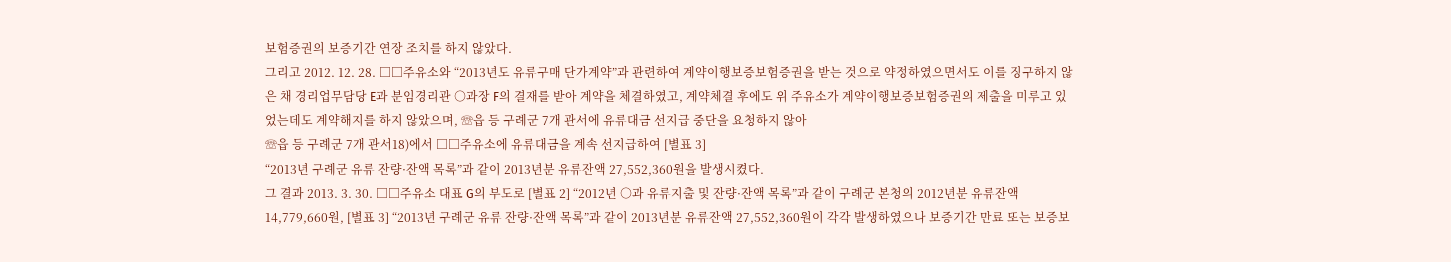보험증권의 보증기간 연장 조치를 하지 않았다.
그리고 2012. 12. 28. □□주유소와 “2013년도 유류구매 단가계약”과 관련하여 계약이행보증보험증권을 받는 것으로 약정하였으면서도 이를 징구하지 않은 채 경리업무담당 E과 분임경리관 ○과장 F의 결재를 받아 계약을 체결하였고, 계약체결 후에도 위 주유소가 계약이행보증보험증권의 제출을 미루고 있었는데도 계약해지를 하지 않았으며, ☏읍 등 구례군 7개 관서에 유류대금 선지급 중단을 요청하지 않아
☏읍 등 구례군 7개 관서18)에서 □□주유소에 유류대금을 계속 선지급하여 [별표 3]
“2013년 구례군 유류 잔량·잔액 목록”과 같이 2013년분 유류잔액 27,552,360원을 발생시켰다.
그 결과 2013. 3. 30. □□주유소 대표 G의 부도로 [별표 2] “2012년 ○과 유류지출 및 잔량·잔액 목록”과 같이 구례군 본청의 2012년분 유류잔액 14,779,660원, [별표 3] “2013년 구례군 유류 잔량·잔액 목록”과 같이 2013년분 유류잔액 27,552,360원이 각각 발생하였으나 보증기간 만료 또는 보증보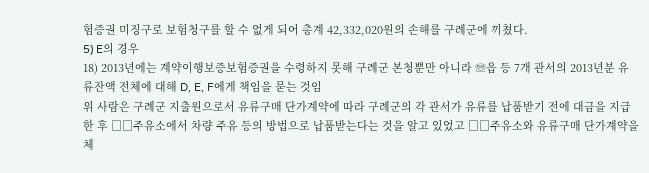험증권 미징구로 보험청구를 할 수 없게 되어 총계 42,332,020원의 손해를 구례군에 끼쳤다.
5) E의 경우
18) 2013년에는 계약이행보증보험증권을 수령하지 못해 구례군 본청뿐만 아니라 ☏읍 등 7개 관서의 2013년분 유류잔액 전체에 대해 D, E, F에게 책임을 묻는 것임
위 사람은 구례군 지출원으로서 유류구매 단가계약에 따라 구례군의 각 관서가 유류를 납품받기 전에 대금을 지급한 후 □□주유소에서 차량 주유 등의 방법으로 납품받는다는 것을 알고 있었고 □□주유소와 유류구매 단가계약을 체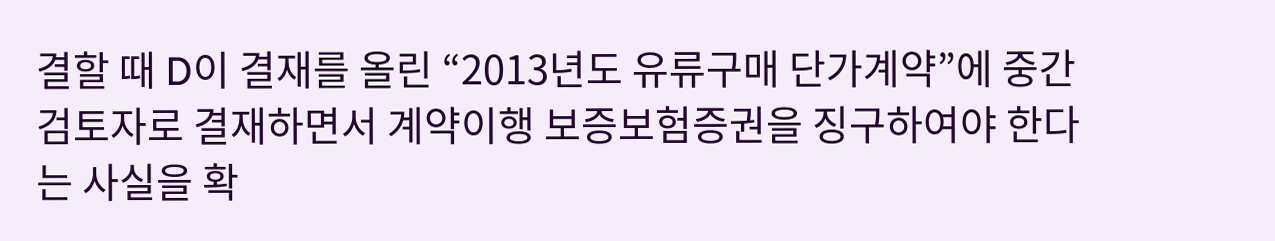결할 때 D이 결재를 올린 “2013년도 유류구매 단가계약”에 중간검토자로 결재하면서 계약이행 보증보험증권을 징구하여야 한다는 사실을 확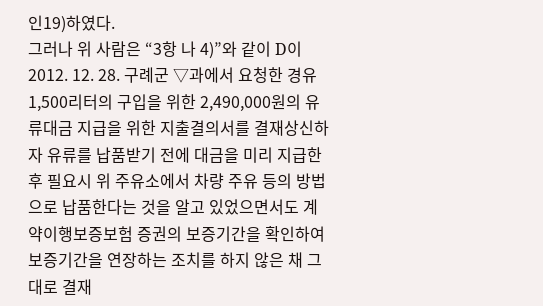인19)하였다.
그러나 위 사람은 “3항 나 4)”와 같이 D이 2012. 12. 28. 구례군 ▽과에서 요청한 경유 1,500리터의 구입을 위한 2,490,000원의 유류대금 지급을 위한 지출결의서를 결재상신하자 유류를 납품받기 전에 대금을 미리 지급한 후 필요시 위 주유소에서 차량 주유 등의 방법으로 납품한다는 것을 알고 있었으면서도 계약이행보증보험 증권의 보증기간을 확인하여 보증기간을 연장하는 조치를 하지 않은 채 그대로 결재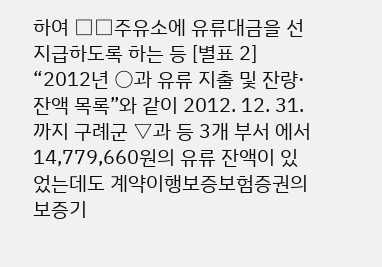하여 □□주유소에 유류대금을 선지급하도록 하는 등 [별표 2] “2012년 ○과 유류 지출 및 잔량·잔액 목록”와 같이 2012. 12. 31.까지 구례군 ▽과 등 3개 부서 에서 14,779,660원의 유류 잔액이 있었는데도 계약이행보증보험증권의 보증기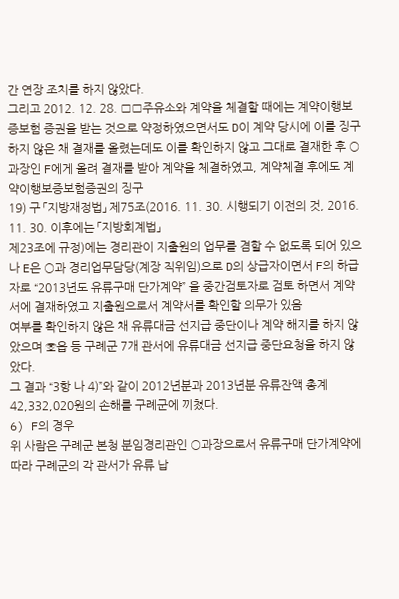간 연장 조치를 하지 않았다.
그리고 2012. 12. 28. □□주유소와 계약을 체결할 때에는 계약이행보증보험 증권을 받는 것으로 약정하였으면서도 D이 계약 당시에 이를 징구하지 않은 채 결재를 올렸는데도 이를 확인하지 않고 그대로 결재한 후 ○과장인 F에게 올려 결재를 받아 계약을 체결하였고, 계약체결 후에도 계약이행보증보험증권의 징구
19) 구 「지방재정법」 제75조(2016. 11. 30. 시행되기 이전의 것, 2016. 11. 30. 이후에는 「지방회계법」
제23조에 규정)에는 경리관이 지출원의 업무를 겸할 수 없도록 되어 있으나 E은 ○과 경리업무담당(계장 직위임)으로 D의 상급자이면서 F의 하급자로 “2013년도 유류구매 단가계약” 을 중간검토자로 검토 하면서 계약서에 결재하였고 지출원으로서 계약서를 확인할 의무가 있음
여부를 확인하지 않은 채 유류대금 선지급 중단이나 계약 해지를 하지 않았으며 ☏읍 등 구례군 7개 관서에 유류대금 선지급 중단요청을 하지 않았다.
그 결과 “3항 나 4)”와 같이 2012년분과 2013년분 유류잔액 총계 42,332,020원의 손해를 구례군에 끼쳤다.
6) F의 경우
위 사람은 구례군 본청 분임경리관인 ○과장으로서 유류구매 단가계약에 따라 구례군의 각 관서가 유류 납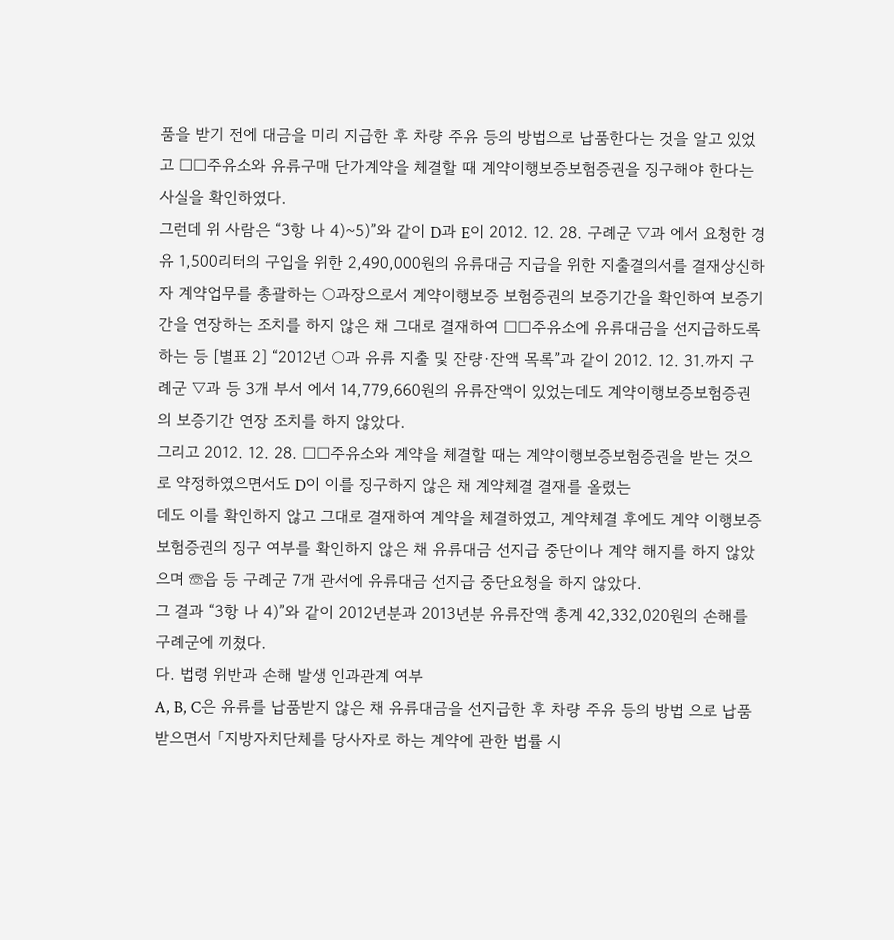품을 받기 전에 대금을 미리 지급한 후 차량 주유 등의 방법으로 납품한다는 것을 알고 있었고 □□주유소와 유류구매 단가계약을 체결할 때 계약이행보증보험증권을 징구해야 한다는 사실을 확인하였다.
그런데 위 사람은 “3항 나 4)~5)”와 같이 D과 E이 2012. 12. 28. 구례군 ▽과 에서 요청한 경유 1,500리터의 구입을 위한 2,490,000원의 유류대금 지급을 위한 지출결의서를 결재상신하자 계약업무를 총괄하는 ○과장으로서 계약이행보증 보험증권의 보증기간을 확인하여 보증기간을 연장하는 조치를 하지 않은 채 그대로 결재하여 □□주유소에 유류대금을 선지급하도록 하는 등 [별표 2] “2012년 ○과 유류 지출 및 잔량·잔액 목록”과 같이 2012. 12. 31.까지 구례군 ▽과 등 3개 부서 에서 14,779,660원의 유류잔액이 있었는데도 계약이행보증보험증권의 보증기간 연장 조치를 하지 않았다.
그리고 2012. 12. 28. □□주유소와 계약을 체결할 때는 계약이행보증보험증권을 받는 것으로 약정하였으면서도 D이 이를 징구하지 않은 채 계약체결 결재를 올렸는
데도 이를 확인하지 않고 그대로 결재하여 계약을 체결하였고, 계약체결 후에도 계약 이행보증보험증권의 징구 여부를 확인하지 않은 채 유류대금 선지급 중단이나 계약 해지를 하지 않았으며 ☏읍 등 구례군 7개 관서에 유류대금 선지급 중단요청을 하지 않았다.
그 결과 “3항 나 4)”와 같이 2012년분과 2013년분 유류잔액 총계 42,332,020원의 손해를 구례군에 끼쳤다.
다. 법령 위반과 손해 발생 인과관계 여부
A, B, C은 유류를 납품받지 않은 채 유류대금을 선지급한 후 차량 주유 등의 방법 으로 납품받으면서 「지방자치단체를 당사자로 하는 계약에 관한 법률 시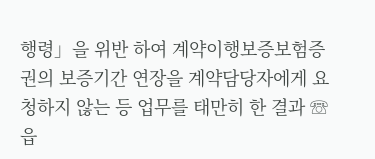행령」을 위반 하여 계약이행보증보험증권의 보증기간 연장을 계약담당자에게 요청하지 않는 등 업무를 태만히 한 결과 ☏읍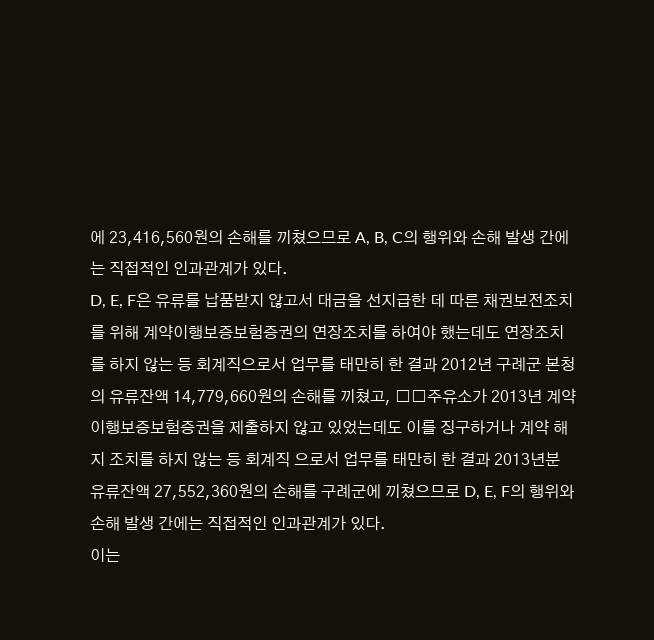에 23,416,560원의 손해를 끼쳤으므로 A, B, C의 행위와 손해 발생 간에는 직접적인 인과관계가 있다.
D, E, F은 유류를 납품받지 않고서 대금을 선지급한 데 따른 채권보전조치를 위해 계약이행보증보험증권의 연장조치를 하여야 했는데도 연장조치를 하지 않는 등 회계직으로서 업무를 태만히 한 결과 2012년 구례군 본청의 유류잔액 14,779,660원의 손해를 끼쳤고, □□주유소가 2013년 계약이행보증보험증권을 제출하지 않고 있었는데도 이를 징구하거나 계약 해지 조치를 하지 않는 등 회계직 으로서 업무를 태만히 한 결과 2013년분 유류잔액 27,552,360원의 손해를 구례군에 끼쳤으므로 D, E, F의 행위와 손해 발생 간에는 직접적인 인과관계가 있다.
이는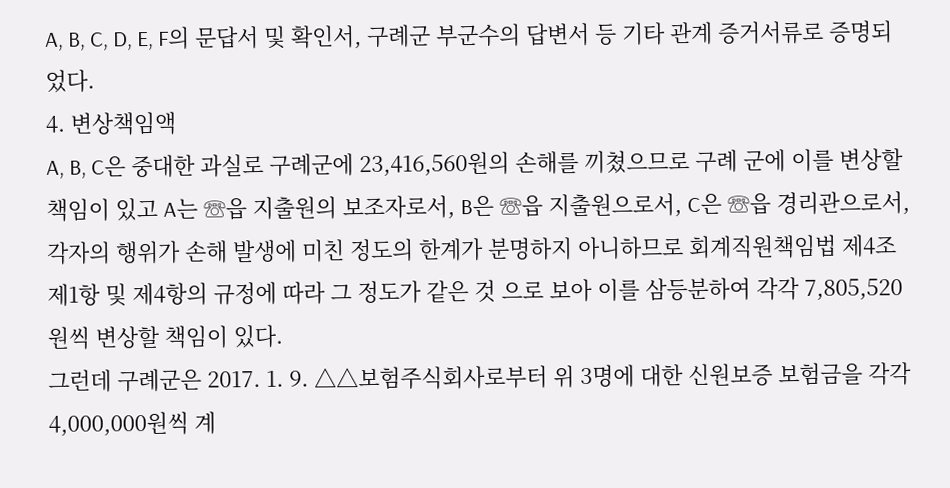A, B, C, D, E, F의 문답서 및 확인서, 구례군 부군수의 답변서 등 기타 관계 증거서류로 증명되었다.
4. 변상책임액
A, B, C은 중대한 과실로 구례군에 23,416,560원의 손해를 끼쳤으므로 구례 군에 이를 변상할 책임이 있고 A는 ☏읍 지출원의 보조자로서, B은 ☏읍 지출원으로서, C은 ☏읍 경리관으로서, 각자의 행위가 손해 발생에 미친 정도의 한계가 분명하지 아니하므로 회계직원책임법 제4조 제1항 및 제4항의 규정에 따라 그 정도가 같은 것 으로 보아 이를 삼등분하여 각각 7,805,520원씩 변상할 책임이 있다.
그런데 구례군은 2017. 1. 9. △△보험주식회사로부터 위 3명에 대한 신원보증 보험금을 각각 4,000,000원씩 계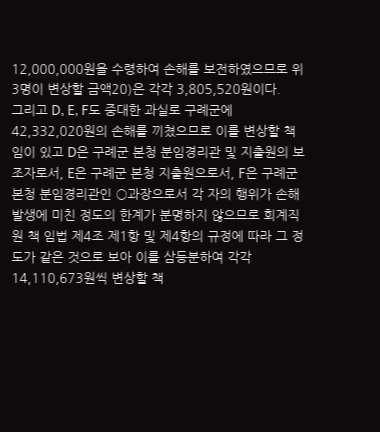12,000,000원을 수령하여 손해를 보전하였으므로 위 3명이 변상할 금액20)은 각각 3,805,520원이다.
그리고 D, E, F도 중대한 과실로 구례군에 42,332,020원의 손해를 끼쳤으므로 이를 변상할 책임이 있고 D은 구례군 본청 분임경리관 및 지출원의 보조자로서, E은 구례군 본청 지출원으로서, F은 구례군 본청 분임경리관인 ○과장으로서 각 자의 행위가 손해 발생에 미친 정도의 한계가 분명하지 않으므로 회계직원 책 임법 제4조 제1항 및 제4항의 규정에 따라 그 정도가 같은 것으로 보아 이를 삼등분하여 각각 14,110,673원씩 변상할 책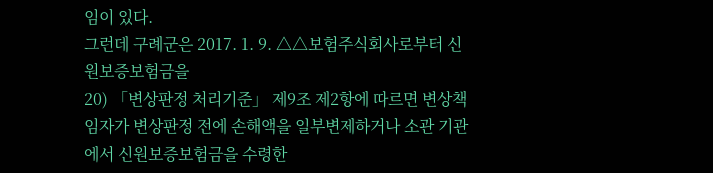임이 있다.
그런데 구례군은 2017. 1. 9. △△보험주식회사로부터 신원보증보험금을
20) 「변상판정 처리기준」 제9조 제2항에 따르면 변상책임자가 변상판정 전에 손해액을 일부변제하거나 소관 기관에서 신원보증보험금을 수령한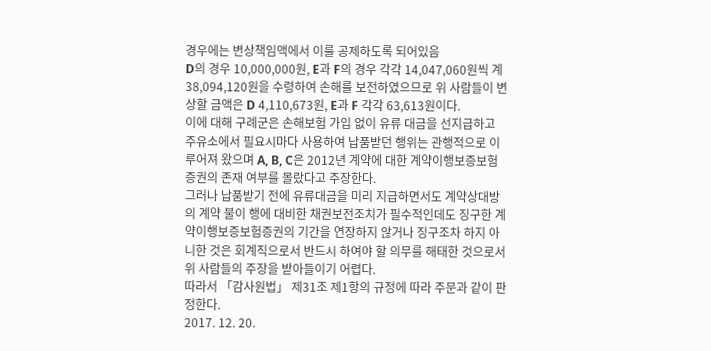경우에는 변상책임액에서 이를 공제하도록 되어있음
D의 경우 10,000,000원, E과 F의 경우 각각 14,047,060원씩 계 38,094,120원을 수령하여 손해를 보전하였으므로 위 사람들이 변상할 금액은 D 4,110,673원, E과 F 각각 63,613원이다.
이에 대해 구례군은 손해보험 가입 없이 유류 대금을 선지급하고 주유소에서 필요시마다 사용하여 납품받던 행위는 관행적으로 이루어져 왔으며 A, B, C은 2012년 계약에 대한 계약이행보증보험증권의 존재 여부를 몰랐다고 주장한다.
그러나 납품받기 전에 유류대금을 미리 지급하면서도 계약상대방의 계약 불이 행에 대비한 채권보전조치가 필수적인데도 징구한 계약이행보증보험증권의 기간을 연장하지 않거나 징구조차 하지 아니한 것은 회계직으로서 반드시 하여야 할 의무를 해태한 것으로서 위 사람들의 주장을 받아들이기 어렵다.
따라서 「감사원법」 제31조 제1항의 규정에 따라 주문과 같이 판정한다.
2017. 12. 20.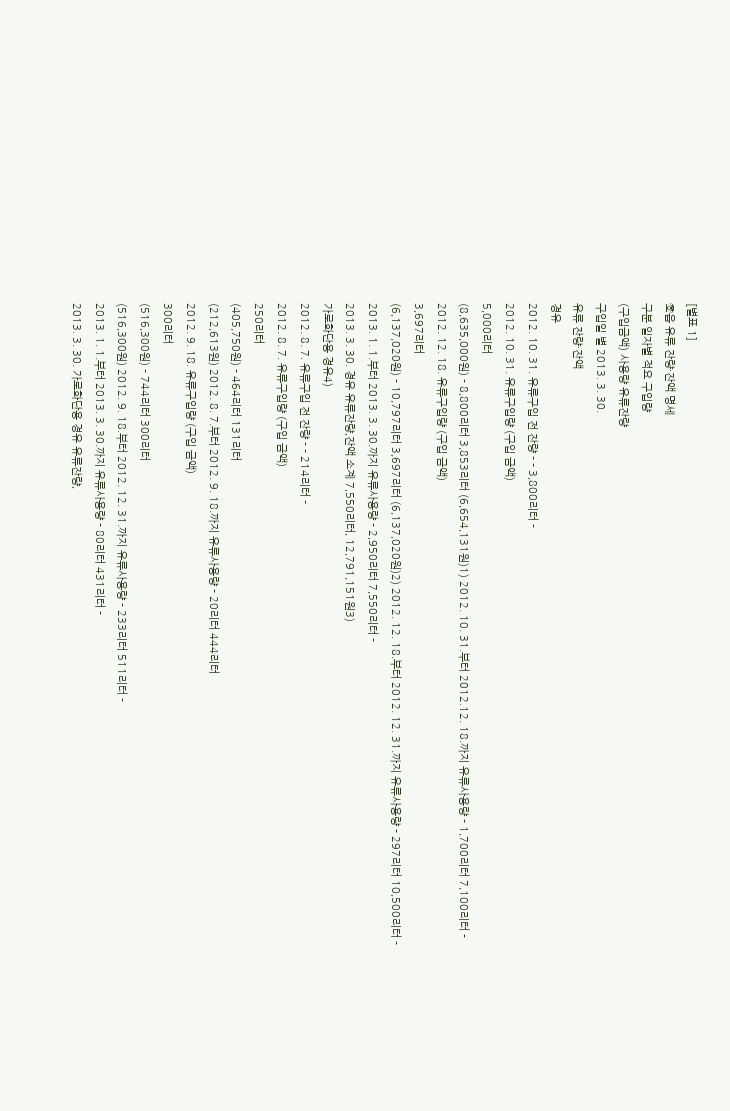[별표 1]
☏읍 유류 잔량·잔액 명세
구분 일자별 적요 구입량
(구입금액) 사용량 유류잔량
구입일 별 2013. 3. 30.
유류 잔량·잔액
경유
2012. 10. 31. 유류구입 전 잔량 - - 3,800리터 -
2012. 10. 31. 유류구입량 (구입 금액)
5,000리터
(8,635,000원) - 8,800리터 3,853리터 (6,654,131원)1) 2012. 10. 31.부터 2012.12. 18.까지 유류사용량 - 1,700리터 7,100리터 -
2012. 12. 18. 유류구입량 (구입 금액)
3,697리터
(6,137,020원) - 10,797리터 3,697리터 (6,137,020원)2) 2012. 12. 18.부터 2012. 12. 31.까지 유류사용량 - 297리터 10,500리터 -
2013. 1. 1.부터 2013. 3. 30.까지 유류사용량 - 2,950리터 7,550리터 -
2013. 3. 30. 경유 유류잔량,잔액 소계 7,550리터, 12,791,151원3)
가로화단용 경유4)
2012. 8. 7. 유류구입 전 잔량 - - 214리터 -
2012. 8. 7. 유류구입량 (구입 금액)
250리터
(405,750원) - 464리터 131리터
(212,613원) 2012. 8. 7.부터 2012. 9. 18.까지 유류사용량 - 20리터 444리터
2012. 9. 18. 유류구입량 (구입 금액)
300리터
(516,300원) - 744리터 300리터
(516,300원) 2012. 9. 18.부터 2012. 12. 31.까지 유류사용량 - 233리터 511리터 -
2013. 1. 1.부터 2013. 3. 30.까지 유류사용량 - 80리터 431리터 -
2013. 3. 30. 가로화단용 경유 유류잔량,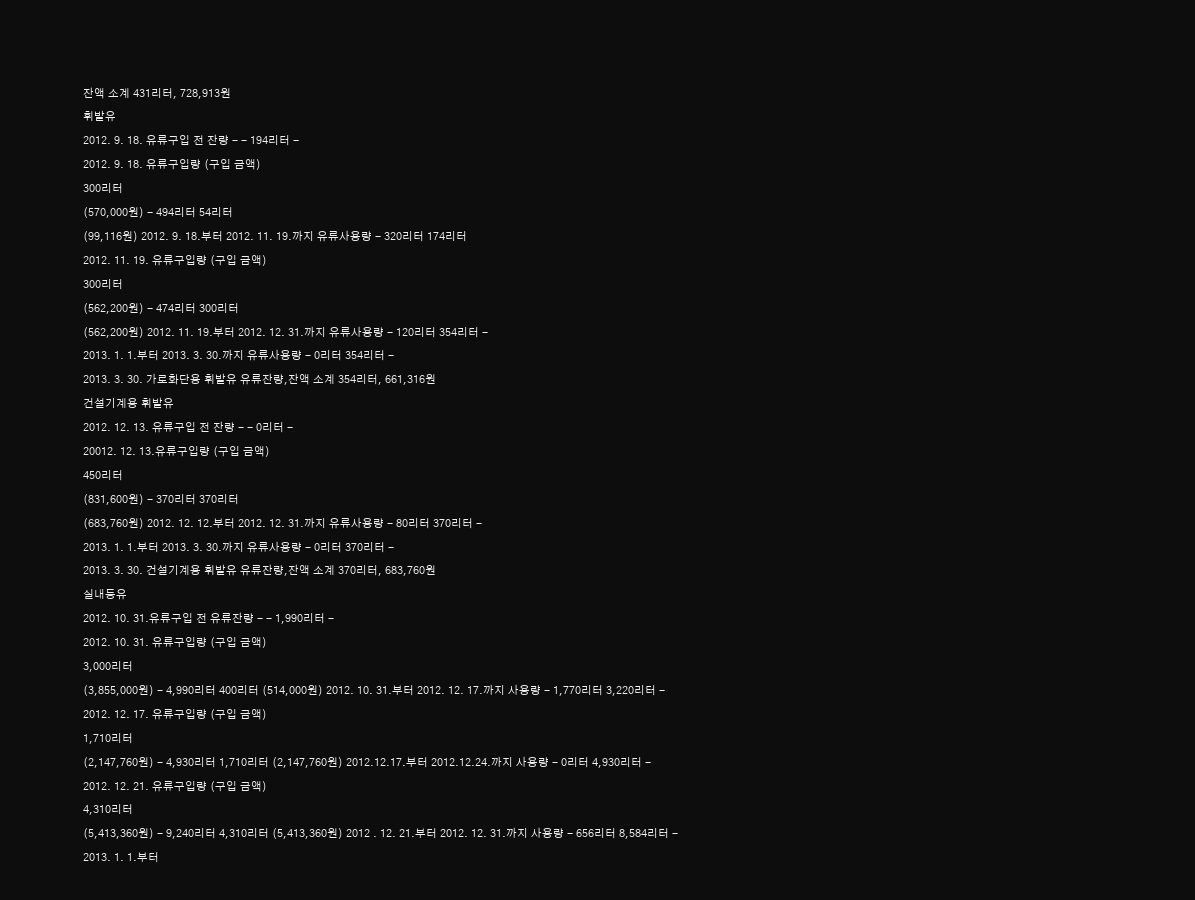잔액 소계 431리터, 728,913원
휘발유
2012. 9. 18. 유류구입 전 잔량 - - 194리터 -
2012. 9. 18. 유류구입량 (구입 금액)
300리터
(570,000원) - 494리터 54리터
(99,116원) 2012. 9. 18.부터 2012. 11. 19.까지 유류사용량 - 320리터 174리터
2012. 11. 19. 유류구입량 (구입 금액)
300리터
(562,200원) - 474리터 300리터
(562,200원) 2012. 11. 19.부터 2012. 12. 31.까지 유류사용량 - 120리터 354리터 -
2013. 1. 1.부터 2013. 3. 30.까지 유류사용량 - 0리터 354리터 -
2013. 3. 30. 가로화단용 휘발유 유류잔량,잔액 소계 354리터, 661,316원
건설기계용 휘발유
2012. 12. 13. 유류구입 전 잔량 - - 0리터 -
20012. 12. 13.유류구입량 (구입 금액)
450리터
(831,600원) - 370리터 370리터
(683,760원) 2012. 12. 12.부터 2012. 12. 31.까지 유류사용량 - 80리터 370리터 -
2013. 1. 1.부터 2013. 3. 30.까지 유류사용량 - 0리터 370리터 -
2013. 3. 30. 건설기계용 휘발유 유류잔량,잔액 소계 370리터, 683,760원
실내등유
2012. 10. 31.유류구입 전 유류잔량 - - 1,990리터 -
2012. 10. 31. 유류구입량 (구입 금액)
3,000리터
(3,855,000원) - 4,990리터 400리터 (514,000원) 2012. 10. 31.부터 2012. 12. 17.까지 사용량 - 1,770리터 3,220리터 -
2012. 12. 17. 유류구입량 (구입 금액)
1,710리터
(2,147,760원) - 4,930리터 1,710리터 (2,147,760원) 2012.12.17.부터 2012.12.24.까지 사용량 - 0리터 4,930리터 -
2012. 12. 21. 유류구입량 (구입 금액)
4,310리터
(5,413,360원) - 9,240리터 4,310리터 (5,413,360원) 2012 . 12. 21.부터 2012. 12. 31.까지 사용량 - 656리터 8,584리터 -
2013. 1. 1.부터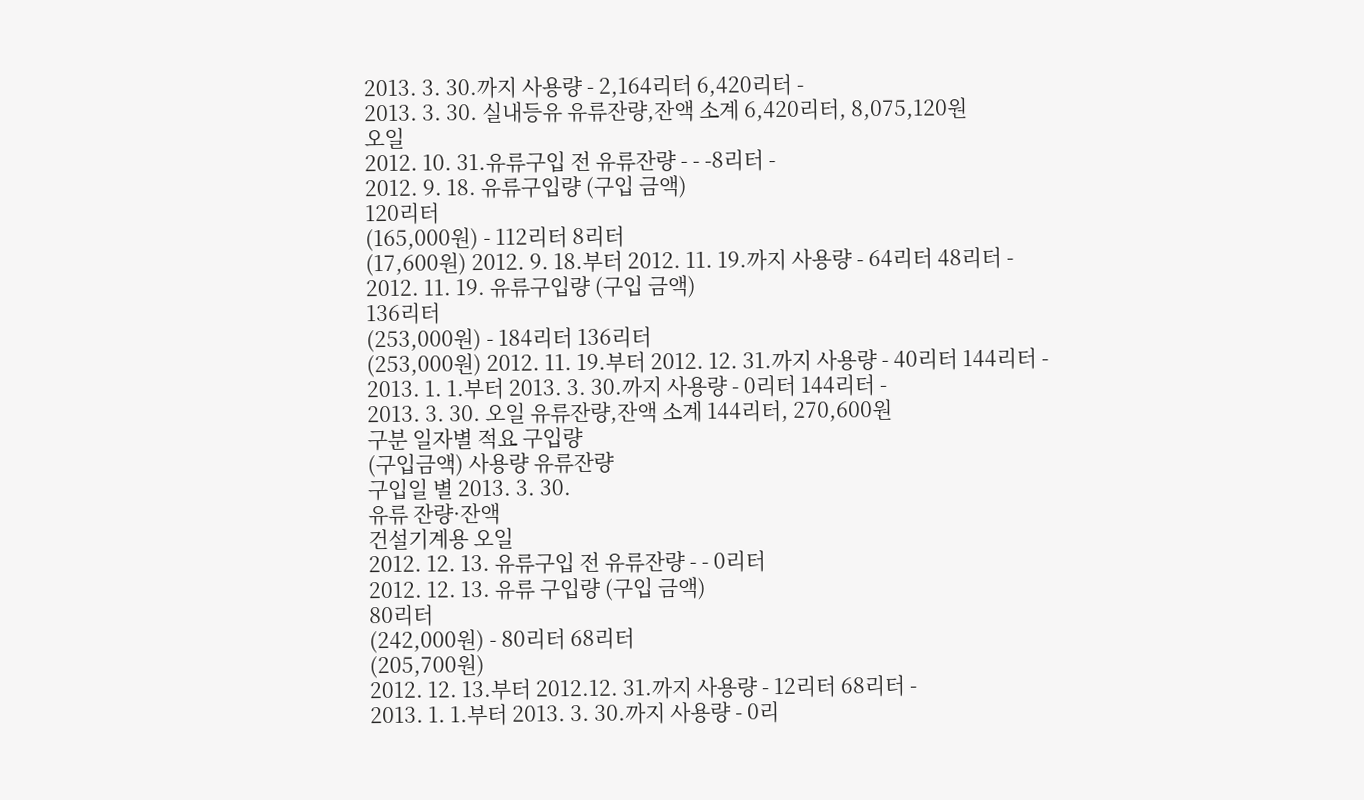2013. 3. 30.까지 사용량 - 2,164리터 6,420리터 -
2013. 3. 30. 실내등유 유류잔량,잔액 소계 6,420리터, 8,075,120원
오일
2012. 10. 31.유류구입 전 유류잔량 - - -8리터 -
2012. 9. 18. 유류구입량 (구입 금액)
120리터
(165,000원) - 112리터 8리터
(17,600원) 2012. 9. 18.부터 2012. 11. 19.까지 사용량 - 64리터 48리터 -
2012. 11. 19. 유류구입량 (구입 금액)
136리터
(253,000원) - 184리터 136리터
(253,000원) 2012. 11. 19.부터 2012. 12. 31.까지 사용량 - 40리터 144리터 -
2013. 1. 1.부터 2013. 3. 30.까지 사용량 - 0리터 144리터 -
2013. 3. 30. 오일 유류잔량,잔액 소계 144리터, 270,600원
구분 일자별 적요 구입량
(구입금액) 사용량 유류잔량
구입일 별 2013. 3. 30.
유류 잔량·잔액
건설기계용 오일
2012. 12. 13. 유류구입 전 유류잔량 - - 0리터
2012. 12. 13. 유류 구입량 (구입 금액)
80리터
(242,000원) - 80리터 68리터
(205,700원)
2012. 12. 13.부터 2012.12. 31.까지 사용량 - 12리터 68리터 -
2013. 1. 1.부터 2013. 3. 30.까지 사용량 - 0리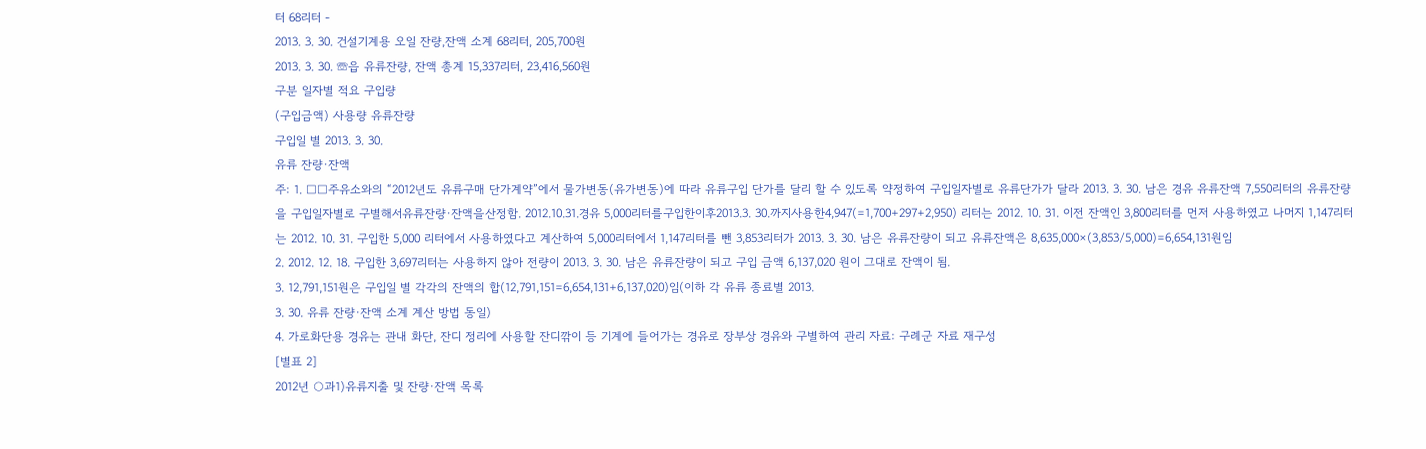터 68리터 -
2013. 3. 30. 건설기계용 오일 잔량,잔액 소계 68리터, 205,700원
2013. 3. 30. ☏읍 유류잔량, 잔액 총계 15,337리터, 23,416,560원
구분 일자별 적요 구입량
(구입금액) 사용량 유류잔량
구입일 별 2013. 3. 30.
유류 잔량·잔액
주: 1. □□주유소와의 “2012년도 유류구매 단가계약”에서 물가변동(유가변동)에 따라 유류구입 단가를 달리 할 수 있도록 약정하여 구입일자별로 유류단가가 달라 2013. 3. 30. 남은 경유 유류잔액 7,550리터의 유류잔량을 구입일자별로 구별해서유류잔량·잔액을산정함. 2012.10.31.경유 5,000리터를구입한이후2013.3. 30.까지사용한4,947(=1,700+297+2,950) 리터는 2012. 10. 31. 이전 잔액인 3,800리터를 먼저 사용하였고 나머지 1,147리터는 2012. 10. 31. 구입한 5,000 리터에서 사용하였다고 계산하여 5,000리터에서 1,147리터를 뺀 3,853리터가 2013. 3. 30. 남은 유류잔량이 되고 유류잔액은 8,635,000×(3,853/5,000)=6,654,131원임
2. 2012. 12. 18. 구입한 3,697리터는 사용하지 않아 전량이 2013. 3. 30. 남은 유류잔량이 되고 구입 금액 6,137,020 원이 그대로 잔액이 됨.
3. 12,791,151원은 구입일 별 각각의 잔액의 합(12,791,151=6,654,131+6,137,020)임(이하 각 유류 종료별 2013.
3. 30. 유류 잔량·잔액 소계 계산 방법 동일)
4. 가로화단용 경유는 관내 화단, 잔디 정리에 사용할 잔디깎이 등 기계에 들어가는 경유로 장부상 경유와 구별하여 관리 자료: 구례군 자료 재구성
[별표 2]
2012년 ○과1)유류지출 및 잔량·잔액 목록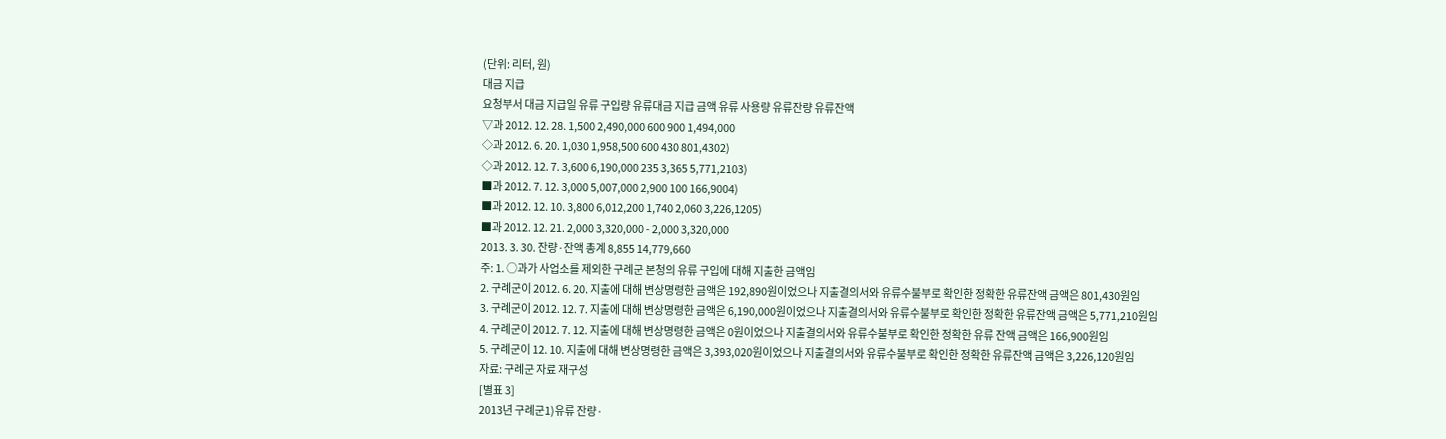(단위: 리터, 원)
대금 지급
요청부서 대금 지급일 유류 구입량 유류대금 지급 금액 유류 사용량 유류잔량 유류잔액
▽과 2012. 12. 28. 1,500 2,490,000 600 900 1,494,000
◇과 2012. 6. 20. 1,030 1,958,500 600 430 801,4302)
◇과 2012. 12. 7. 3,600 6,190,000 235 3,365 5,771,2103)
■과 2012. 7. 12. 3,000 5,007,000 2,900 100 166,9004)
■과 2012. 12. 10. 3,800 6,012,200 1,740 2,060 3,226,1205)
■과 2012. 12. 21. 2,000 3,320,000 - 2,000 3,320,000
2013. 3. 30. 잔량·잔액 총계 8,855 14,779,660
주: 1. ○과가 사업소를 제외한 구례군 본청의 유류 구입에 대해 지출한 금액임
2. 구례군이 2012. 6. 20. 지출에 대해 변상명령한 금액은 192,890원이었으나 지출결의서와 유류수불부로 확인한 정확한 유류잔액 금액은 801,430원임
3. 구례군이 2012. 12. 7. 지출에 대해 변상명령한 금액은 6,190,000원이었으나 지출결의서와 유류수불부로 확인한 정확한 유류잔액 금액은 5,771,210원임
4. 구례군이 2012. 7. 12. 지출에 대해 변상명령한 금액은 0원이었으나 지출결의서와 유류수불부로 확인한 정확한 유류 잔액 금액은 166,900원임
5. 구례군이 12. 10. 지출에 대해 변상명령한 금액은 3,393,020원이었으나 지출결의서와 유류수불부로 확인한 정확한 유류잔액 금액은 3,226,120원임
자료: 구례군 자료 재구성
[별표 3]
2013년 구례군1)유류 잔량·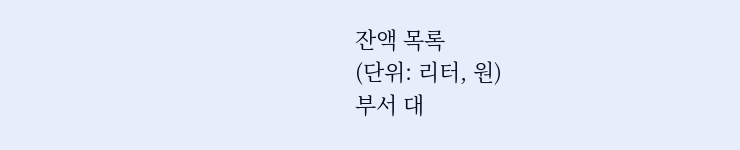잔액 목록
(단위: 리터, 원)
부서 대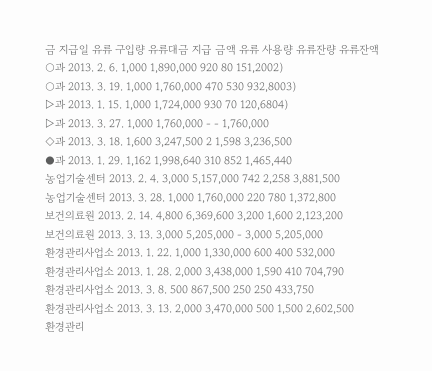금 지급일 유류 구입량 유류대금 지급 금액 유류 사용량 유류잔량 유류잔액
○과 2013. 2. 6. 1,000 1,890,000 920 80 151,2002)
○과 2013. 3. 19. 1,000 1,760,000 470 530 932,8003)
▷과 2013. 1. 15. 1,000 1,724,000 930 70 120,6804)
▷과 2013. 3. 27. 1,000 1,760,000 - - 1,760,000
◇과 2013. 3. 18. 1,600 3,247,500 2 1,598 3,236,500
●과 2013. 1. 29. 1,162 1,998,640 310 852 1,465,440
농업기술센터 2013. 2. 4. 3,000 5,157,000 742 2,258 3,881,500
농업기술센터 2013. 3. 28. 1,000 1,760,000 220 780 1,372,800
보건의료원 2013. 2. 14. 4,800 6,369,600 3,200 1,600 2,123,200
보건의료원 2013. 3. 13. 3,000 5,205,000 - 3,000 5,205,000
환경관리사업소 2013. 1. 22. 1,000 1,330,000 600 400 532,000
환경관리사업소 2013. 1. 28. 2,000 3,438,000 1,590 410 704,790
환경관리사업소 2013. 3. 8. 500 867,500 250 250 433,750
환경관리사업소 2013. 3. 13. 2,000 3,470,000 500 1,500 2,602,500
환경관리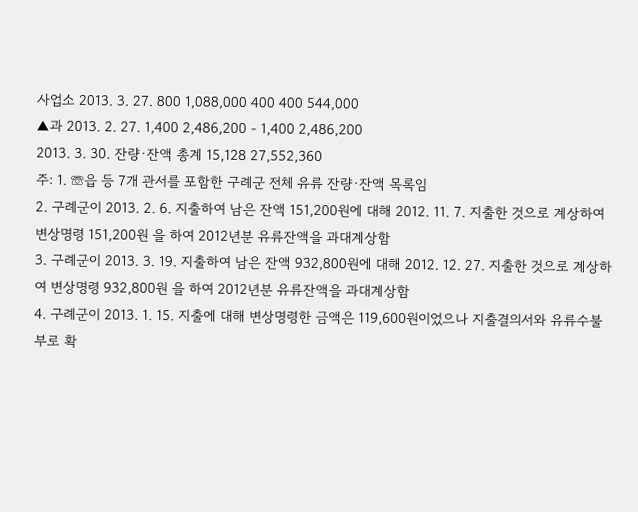사업소 2013. 3. 27. 800 1,088,000 400 400 544,000
▲과 2013. 2. 27. 1,400 2,486,200 - 1,400 2,486,200
2013. 3. 30. 잔량·잔액 총계 15,128 27,552,360
주: 1. ☏읍 등 7개 관서를 포함한 구례군 전체 유류 잔량·잔액 목록임
2. 구례군이 2013. 2. 6. 지출하여 남은 잔액 151,200원에 대해 2012. 11. 7. 지출한 것으로 계상하여 변상명령 151,200원 을 하여 2012년분 유류잔액을 과대계상함
3. 구례군이 2013. 3. 19. 지출하여 남은 잔액 932,800원에 대해 2012. 12. 27. 지출한 것으로 계상하여 변상명령 932,800원 을 하여 2012년분 유류잔액을 과대계상함
4. 구례군이 2013. 1. 15. 지출에 대해 변상명령한 금액은 119,600원이었으나 지출결의서와 유류수불부로 확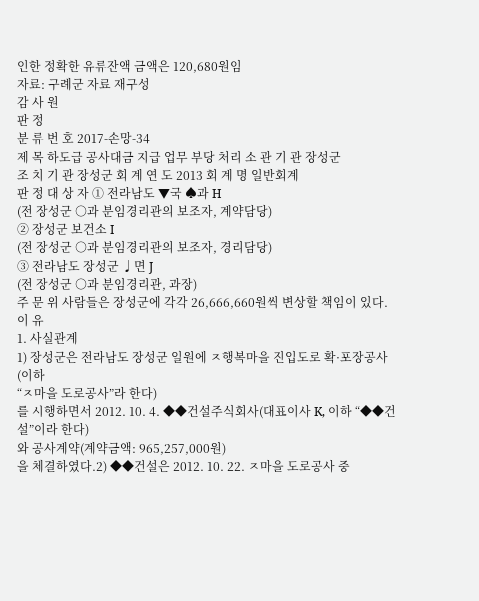인한 정확한 유류잔액 금액은 120,680원임
자료: 구례군 자료 재구성
감 사 원
판 정
분 류 번 호 2017-손망-34
제 목 하도급 공사대금 지급 업무 부당 처리 소 관 기 관 장성군
조 치 기 관 장성군 회 계 연 도 2013 회 계 명 일반회계
판 정 대 상 자 ① 전라남도 ▼국 ♠과 H
(전 장성군 ○과 분임경리관의 보조자, 계약담당)
② 장성군 보건소 I
(전 장성군 ○과 분임경리관의 보조자, 경리담당)
③ 전라남도 장성군 ♩면 J
(전 장성군 ○과 분임경리관, 과장)
주 문 위 사람들은 장성군에 각각 26,666,660원씩 변상할 책임이 있다.
이 유
1. 사실관계
1) 장성군은 전라남도 장성군 일원에 ㅈ행복마을 진입도로 확·포장공사
(이하
“ㅈ마을 도로공사”라 한다)
를 시행하면서 2012. 10. 4. ◆◆건설주식회사(대표이사 K, 이하 “◆◆건설”이라 한다)
와 공사계약(계약금액: 965,257,000원)
을 체결하였다.2) ◆◆건설은 2012. 10. 22. ㅈ마을 도로공사 중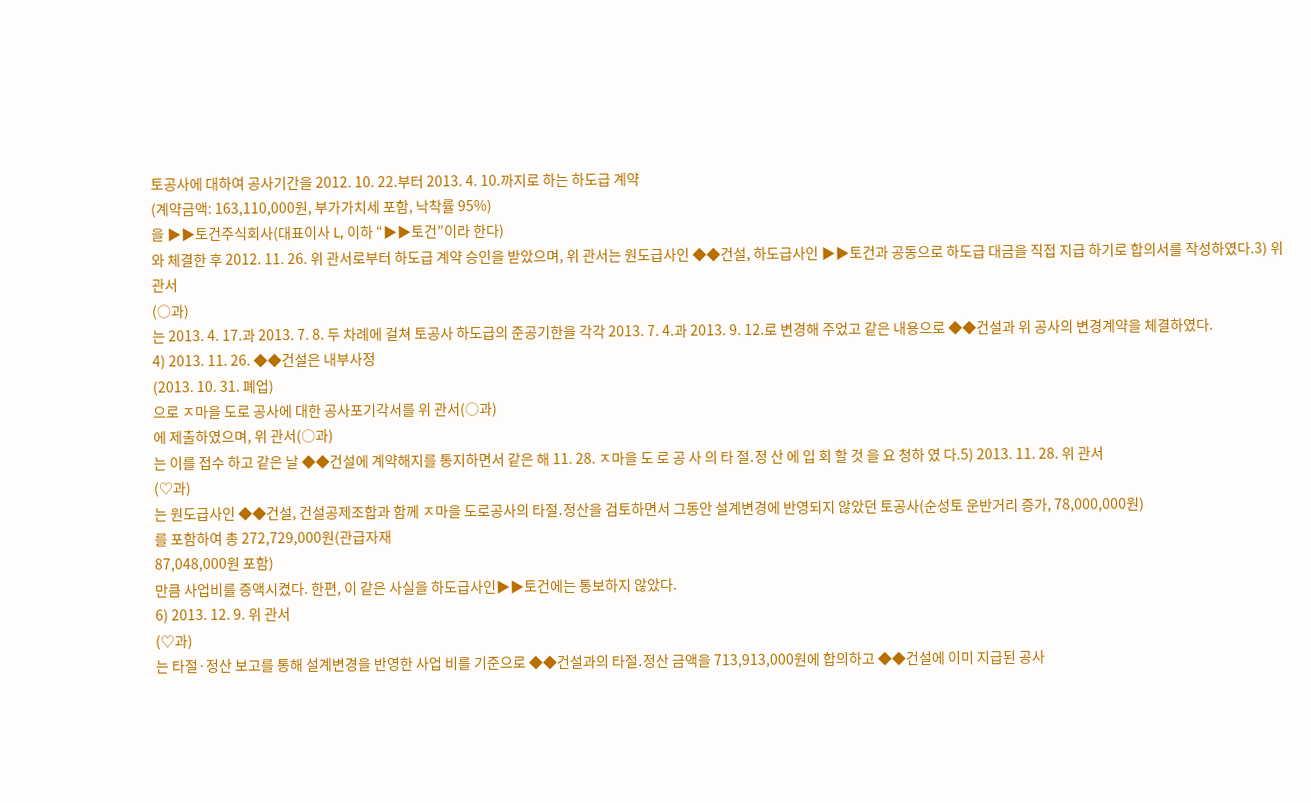토공사에 대하여 공사기간을 2012. 10. 22.부터 2013. 4. 10.까지로 하는 하도급 계약
(계약금액: 163,110,000원, 부가가치세 포함, 낙착률 95%)
을 ▶▶토건주식회사(대표이사 L, 이하 “▶▶토건”이라 한다)
와 체결한 후 2012. 11. 26. 위 관서로부터 하도급 계약 승인을 받았으며, 위 관서는 원도급사인 ◆◆건설, 하도급사인 ▶▶토건과 공동으로 하도급 대금을 직접 지급 하기로 합의서를 작성하였다.3) 위 관서
(○과)
는 2013. 4. 17.과 2013. 7. 8. 두 차례에 걸쳐 토공사 하도급의 준공기한을 각각 2013. 7. 4.과 2013. 9. 12.로 변경해 주었고 같은 내용으로 ◆◆건설과 위 공사의 변경계약을 체결하였다.
4) 2013. 11. 26. ◆◆건설은 내부사정
(2013. 10. 31. 폐업)
으로 ㅈ마을 도로 공사에 대한 공사포기각서를 위 관서(○과)
에 제출하였으며, 위 관서(○과)
는 이를 접수 하고 같은 날 ◆◆건설에 계약해지를 통지하면서 같은 해 11. 28. ㅈ마을 도 로 공 사 의 타 절․정 산 에 입 회 할 것 을 요 청하 였 다.5) 2013. 11. 28. 위 관서
(♡과)
는 원도급사인 ◆◆건설, 건설공제조합과 함께 ㅈ마을 도로공사의 타절․정산을 검토하면서 그동안 설계변경에 반영되지 않았던 토공사(순성토 운반거리 증가, 78,000,000원)
를 포함하여 총 272,729,000원(관급자재
87,048,000원 포함)
만큼 사업비를 증액시켰다. 한편, 이 같은 사실을 하도급사인▶▶토건에는 통보하지 않았다.
6) 2013. 12. 9. 위 관서
(♡과)
는 타절·정산 보고를 통해 설계변경을 반영한 사업 비를 기준으로 ◆◆건설과의 타절․정산 금액을 713,913,000원에 합의하고 ◆◆건설에 이미 지급된 공사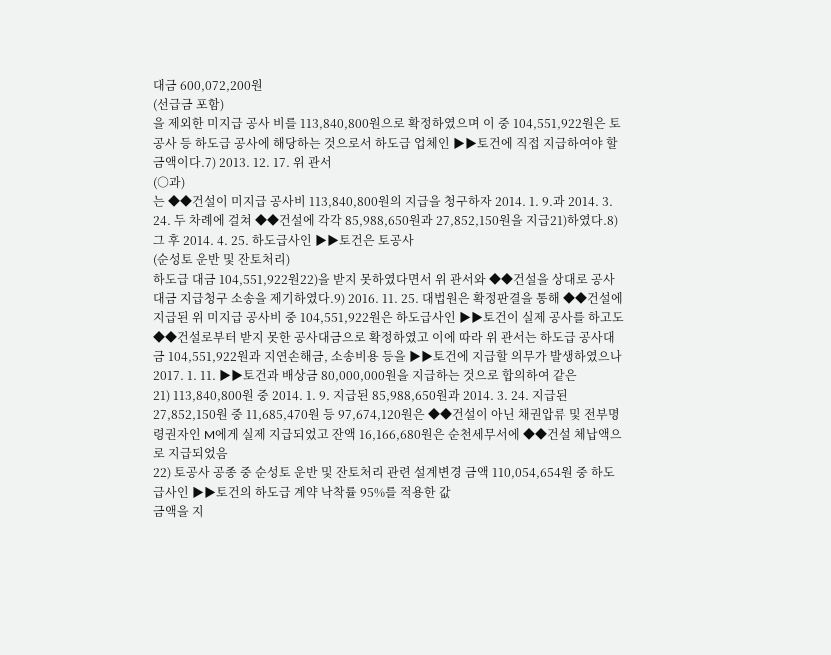대금 600,072,200원
(선급금 포함)
을 제외한 미지급 공사 비를 113,840,800원으로 확정하였으며 이 중 104,551,922원은 토공사 등 하도급 공사에 해당하는 것으로서 하도급 업체인 ▶▶토건에 직접 지급하여야 할 금액이다.7) 2013. 12. 17. 위 관서
(○과)
는 ◆◆건설이 미지급 공사비 113,840,800원의 지급을 청구하자 2014. 1. 9.과 2014. 3. 24. 두 차례에 걸쳐 ◆◆건설에 각각 85,988,650원과 27,852,150원을 지급21)하였다.8) 그 후 2014. 4. 25. 하도급사인 ▶▶토건은 토공사
(순성토 운반 및 잔토처리)
하도급 대금 104,551,922원22)을 받지 못하였다면서 위 관서와 ◆◆건설을 상대로 공사대금 지급청구 소송을 제기하였다.9) 2016. 11. 25. 대법원은 확정판결을 통해 ◆◆건설에 지급된 위 미지급 공사비 중 104,551,922원은 하도급사인 ▶▶토건이 실제 공사를 하고도 ◆◆건설로부터 받지 못한 공사대금으로 확정하였고 이에 따라 위 관서는 하도급 공사대금 104,551,922원과 지연손해금, 소송비용 등을 ▶▶토건에 지급할 의무가 발생하였으나 2017. 1. 11. ▶▶토건과 배상금 80,000,000원을 지급하는 것으로 합의하여 같은
21) 113,840,800원 중 2014. 1. 9. 지급된 85,988,650원과 2014. 3. 24. 지급된 27,852,150원 중 11,685,470원 등 97,674,120원은 ◆◆건설이 아닌 채권압류 및 전부명령권자인 M에게 실제 지급되었고 잔액 16,166,680원은 순천세무서에 ◆◆건설 체납액으로 지급되었음
22) 토공사 공종 중 순성토 운반 및 잔토처리 관련 설계변경 금액 110,054,654원 중 하도급사인 ▶▶토건의 하도급 계약 낙착률 95%를 적용한 값
금액을 지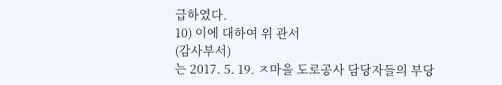급하였다.
10) 이에 대하여 위 관서
(감사부서)
는 2017. 5. 19. ㅈ마을 도로공사 담당자들의 부당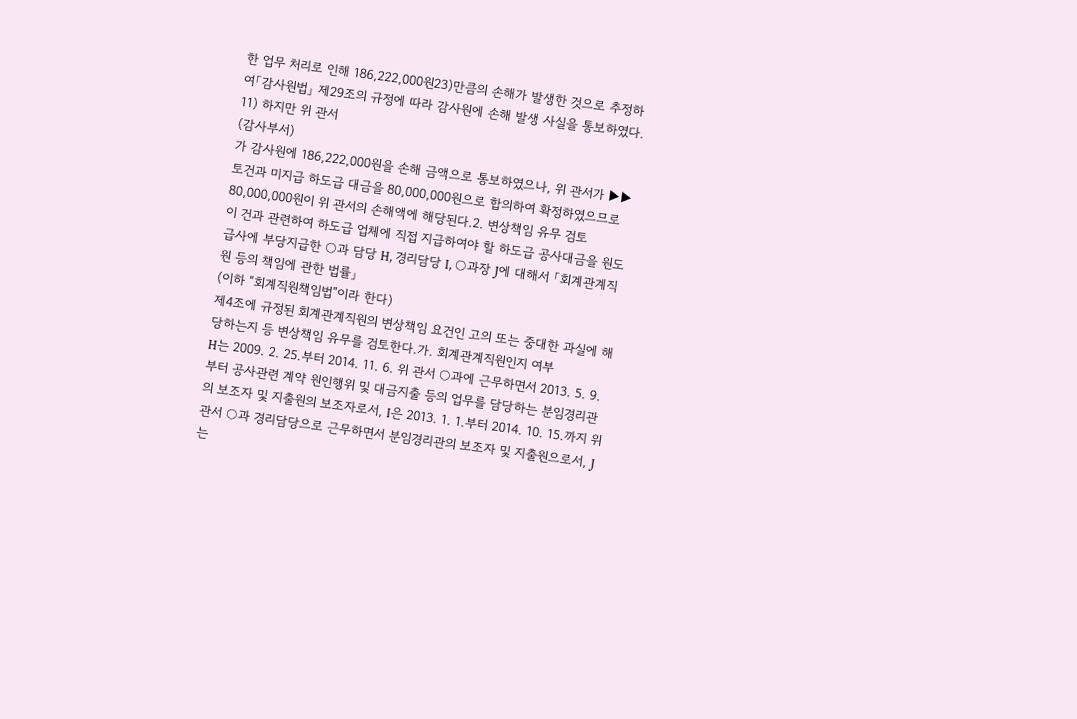한 업무 처리로 인해 186,222,000원23)만큼의 손해가 발생한 것으로 추정하여「감사원법」 제29조의 규정에 따라 감사원에 손해 발생 사실을 통보하였다.
11) 하지만 위 관서
(감사부서)
가 감사원에 186,222,000원을 손해 금액으로 통보하였으나, 위 관서가 ▶▶토건과 미지급 하도급 대금을 80,000,000원으로 합의하여 확정하였으므로 80,000,000원이 위 관서의 손해액에 해당된다.2. 변상책임 유무 검토
이 건과 관련하여 하도급 업체에 직접 지급하여야 할 하도급 공사대금을 원도급사에 부당지급한 ○과 담당 H, 경리담당 I, ○과장 J에 대해서 「회계관계직원 등의 책임에 관한 법률」
(이하 “회계직원책임법”이라 한다)
제4조에 규정된 회계관계직원의 변상책임 요건인 고의 또는 중대한 과실에 해당하는지 등 변상책임 유무를 검토한다.가. 회계관계직원인지 여부
H는 2009. 2. 25.부터 2014. 11. 6. 위 관서 ○과에 근무하면서 2013. 5. 9.
부터 공사관련 계약 원인행위 및 대금지출 등의 업무를 담당하는 분임경리관의 보조자 및 지출원의 보조자로서, I은 2013. 1. 1.부터 2014. 10. 15.까지 위 관서 ○과 경리담당으로 근무하면서 분임경리관의 보조자 및 지출원으로서, J는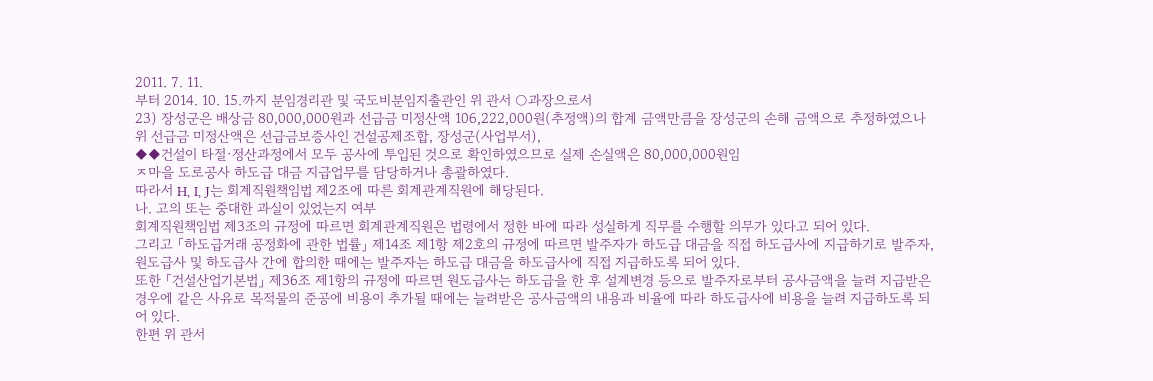2011. 7. 11.
부터 2014. 10. 15.까지 분임경리관 및 국도비분임지출관인 위 관서 ○과장으로서
23) 장성군은 배상금 80,000,000원과 선급금 미정산액 106,222,000원(추정액)의 합계 금액만큼을 장성군의 손해 금액으로 추정하였으나 위 선급금 미정산액은 선급금보증사인 건설공제조합, 장성군(사업부서),
◆◆건설이 타절·정산과정에서 모두 공사에 투입된 것으로 확인하였으므로 실제 손실액은 80,000,000원임
ㅈ마을 도로공사 하도급 대금 지급업무를 담당하거나 총괄하였다.
따라서 H, I, J는 회계직원책임법 제2조에 따른 회계관계직원에 해당된다.
나. 고의 또는 중대한 과실이 있었는지 여부
회계직원책임법 제3조의 규정에 따르면 회계관계직원은 법령에서 정한 바에 따라 성실하게 직무를 수행할 의무가 있다고 되어 있다.
그리고 「하도급거래 공정화에 관한 법률」 제14조 제1항 제2호의 규정에 따르면 발주자가 하도급 대금을 직접 하도급사에 지급하기로 발주자, 원도급사 및 하도급사 간에 합의한 때에는 발주자는 하도급 대금을 하도급사에 직접 지급하도록 되어 있다.
또한 「건설산업기본법」 제36조 제1항의 규정에 따르면 원도급사는 하도급을 한 후 설계변경 등으로 발주자로부터 공사금액을 늘려 지급받은 경우에 같은 사유로 목적물의 준공에 비용이 추가될 때에는 늘려받은 공사금액의 내용과 비율에 따라 하도급사에 비용을 늘려 지급하도록 되어 있다.
한편 위 관서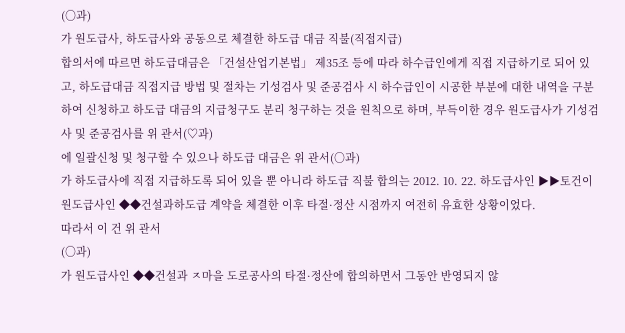(○과)
가 원도급사, 하도급사와 공동으로 체결한 하도급 대금 직불(직접지급)
합의서에 따르면 하도급대금은 「건설산업기본법」 제35조 등에 따라 하수급인에게 직접 지급하기로 되어 있고, 하도급대금 직접지급 방법 및 절차는 기성검사 및 준공검사 시 하수급인이 시공한 부분에 대한 내역을 구분하여 신청하고 하도급 대금의 지급청구도 분리 청구하는 것을 원칙으로 하며, 부득이한 경우 원도급사가 기성검사 및 준공검사를 위 관서(♡과)
에 일괄신청 및 청구할 수 있으나 하도급 대금은 위 관서(○과)
가 하도급사에 직접 지급하도록 되어 있을 뿐 아니라 하도급 직불 합의는 2012. 10. 22. 하도급사인 ▶▶토건이 원도급사인 ◆◆건설과하도급 계약을 체결한 이후 타절·정산 시점까지 여전히 유효한 상황이었다.
따라서 이 건 위 관서
(○과)
가 원도급사인 ◆◆건설과 ㅈ마을 도로공사의 타절·정산에 합의하면서 그동안 반영되지 않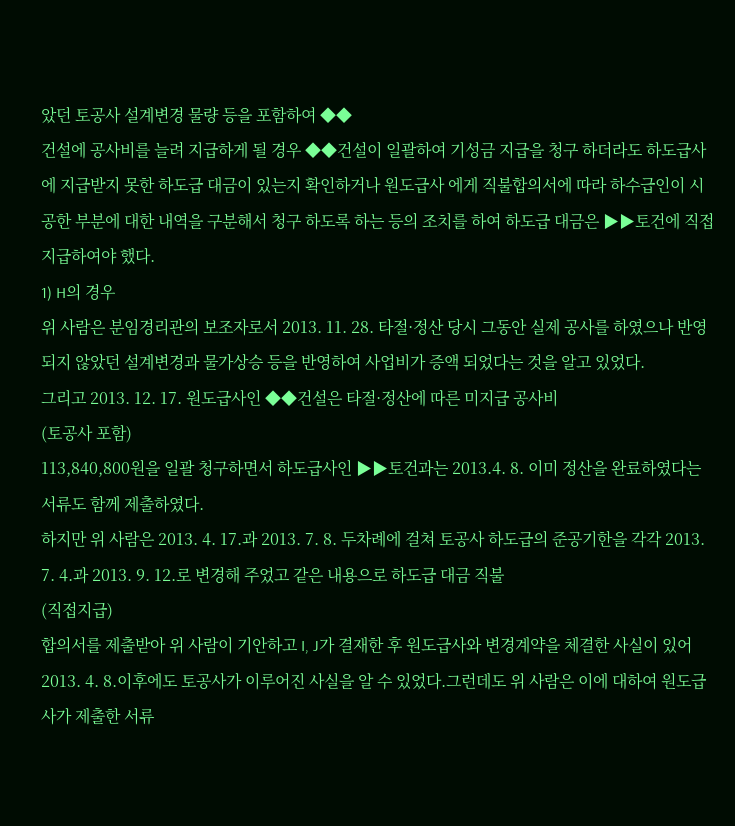았던 토공사 설계변경 물량 등을 포함하여 ◆◆
건설에 공사비를 늘려 지급하게 될 경우 ◆◆건설이 일괄하여 기성금 지급을 청구 하더라도 하도급사에 지급받지 못한 하도급 대금이 있는지 확인하거나 원도급사 에게 직불합의서에 따라 하수급인이 시공한 부분에 대한 내역을 구분해서 청구 하도록 하는 등의 조치를 하여 하도급 대금은 ▶▶토건에 직접 지급하여야 했다.
1) H의 경우
위 사람은 분임경리관의 보조자로서 2013. 11. 28. 타절·정산 당시 그동안 실제 공사를 하였으나 반영되지 않았던 설계변경과 물가상승 등을 반영하여 사업비가 증액 되었다는 것을 알고 있었다.
그리고 2013. 12. 17. 원도급사인 ◆◆건설은 타절·정산에 따른 미지급 공사비
(토공사 포함)
113,840,800원을 일괄 청구하면서 하도급사인 ▶▶토건과는 2013.4. 8. 이미 정산을 완료하였다는 서류도 함께 제출하였다.
하지만 위 사람은 2013. 4. 17.과 2013. 7. 8. 두차례에 걸쳐 토공사 하도급의 준공기한을 각각 2013. 7. 4.과 2013. 9. 12.로 변경해 주었고 같은 내용으로 하도급 대금 직불
(직접지급)
합의서를 제출받아 위 사람이 기안하고 I, J가 결재한 후 원도급사와 변경계약을 체결한 사실이 있어 2013. 4. 8.이후에도 토공사가 이루어진 사실을 알 수 있었다.그런데도 위 사람은 이에 대하여 원도급사가 제출한 서류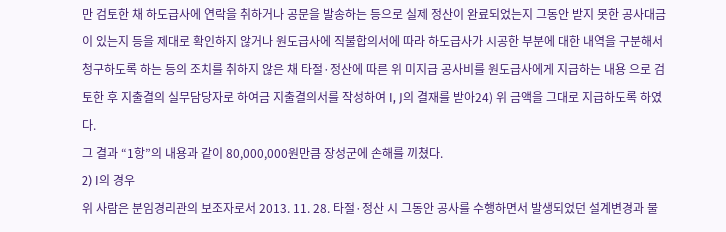만 검토한 채 하도급사에 연락을 취하거나 공문을 발송하는 등으로 실제 정산이 완료되었는지 그동안 받지 못한 공사대금이 있는지 등을 제대로 확인하지 않거나 원도급사에 직불합의서에 따라 하도급사가 시공한 부분에 대한 내역을 구분해서 청구하도록 하는 등의 조치를 취하지 않은 채 타절·정산에 따른 위 미지급 공사비를 원도급사에게 지급하는 내용 으로 검토한 후 지출결의 실무담당자로 하여금 지출결의서를 작성하여 I, J의 결재를 받아24) 위 금액을 그대로 지급하도록 하였다.
그 결과 “1항”의 내용과 같이 80,000,000원만큼 장성군에 손해를 끼쳤다.
2) I의 경우
위 사람은 분임경리관의 보조자로서 2013. 11. 28. 타절·정산 시 그동안 공사를 수행하면서 발생되었던 설계변경과 물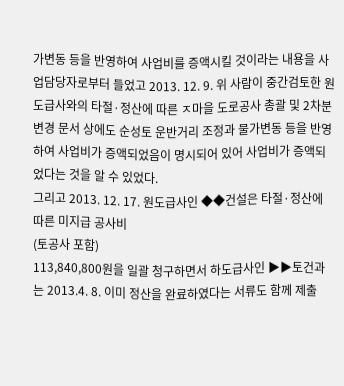가변동 등을 반영하여 사업비를 증액시킬 것이라는 내용을 사업담당자로부터 들었고 2013. 12. 9. 위 사람이 중간검토한 원도급사와의 타절·정산에 따른 ㅈ마을 도로공사 총괄 및 2차분 변경 문서 상에도 순성토 운반거리 조정과 물가변동 등을 반영하여 사업비가 증액되었음이 명시되어 있어 사업비가 증액되었다는 것을 알 수 있었다.
그리고 2013. 12. 17. 원도급사인 ◆◆건설은 타절·정산에 따른 미지급 공사비
(토공사 포함)
113,840,800원을 일괄 청구하면서 하도급사인 ▶▶토건과는 2013.4. 8. 이미 정산을 완료하였다는 서류도 함께 제출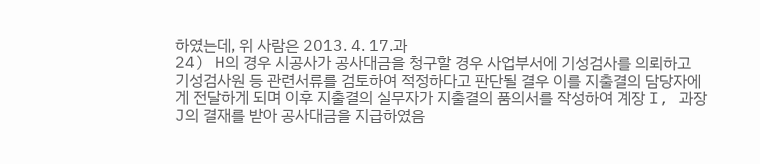하였는데, 위 사람은 2013. 4. 17.과
24) H의 경우 시공사가 공사대금을 청구할 경우 사업부서에 기성검사를 의뢰하고 기성검사원 등 관련서류를 검토하여 적정하다고 판단될 결우 이를 지출결의 담당자에게 전달하게 되며 이후 지출결의 실무자가 지출결의 품의서를 작성하여 계장 I, 과장 J의 결재를 받아 공사대금을 지급하였음